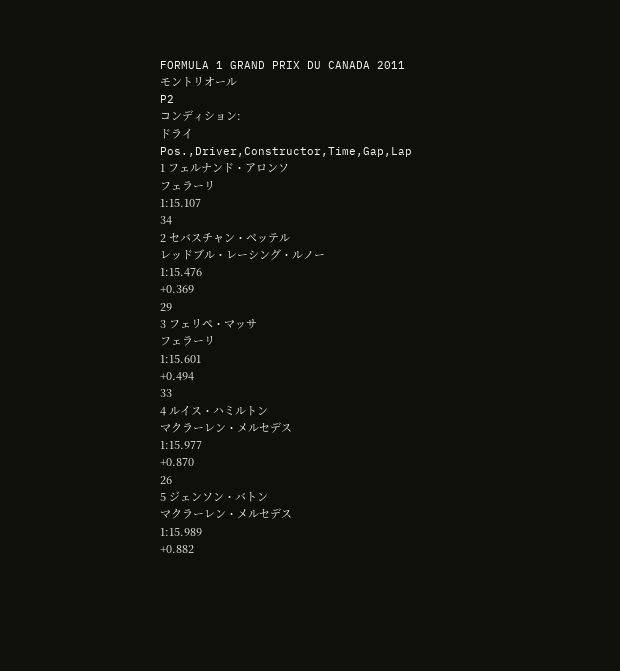FORMULA 1 GRAND PRIX DU CANADA 2011
モントリオール
P2
コンディション:
ドライ
Pos.,Driver,Constructor,Time,Gap,Lap
1 フェルナンド・アロンソ
フェラーリ
1:15.107
34
2 セバスチャン・ベッテル
レッドブル・レーシング・ルノー
1:15.476
+0.369
29
3 フェリペ・マッサ
フェラーリ
1:15.601
+0.494
33
4 ルイス・ハミルトン
マクラーレン・メルセデス
1:15.977
+0.870
26
5 ジェンソン・バトン
マクラーレン・メルセデス
1:15.989
+0.882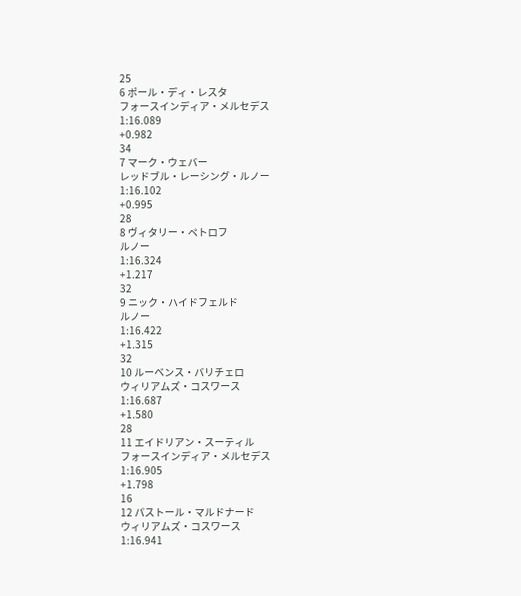25
6 ポール・ディ・レスタ
フォースインディア・メルセデス
1:16.089
+0.982
34
7 マーク・ウェバー
レッドブル・レーシング・ルノー
1:16.102
+0.995
28
8 ヴィタリー・ペトロフ
ルノー
1:16.324
+1.217
32
9 ニック・ハイドフェルド
ルノー
1:16.422
+1.315
32
10 ルーベンス・バリチェロ
ウィリアムズ・コスワース
1:16.687
+1.580
28
11 エイドリアン・スーティル
フォースインディア・メルセデス
1:16.905
+1.798
16
12 パストール・マルドナード
ウィリアムズ・コスワース
1:16.941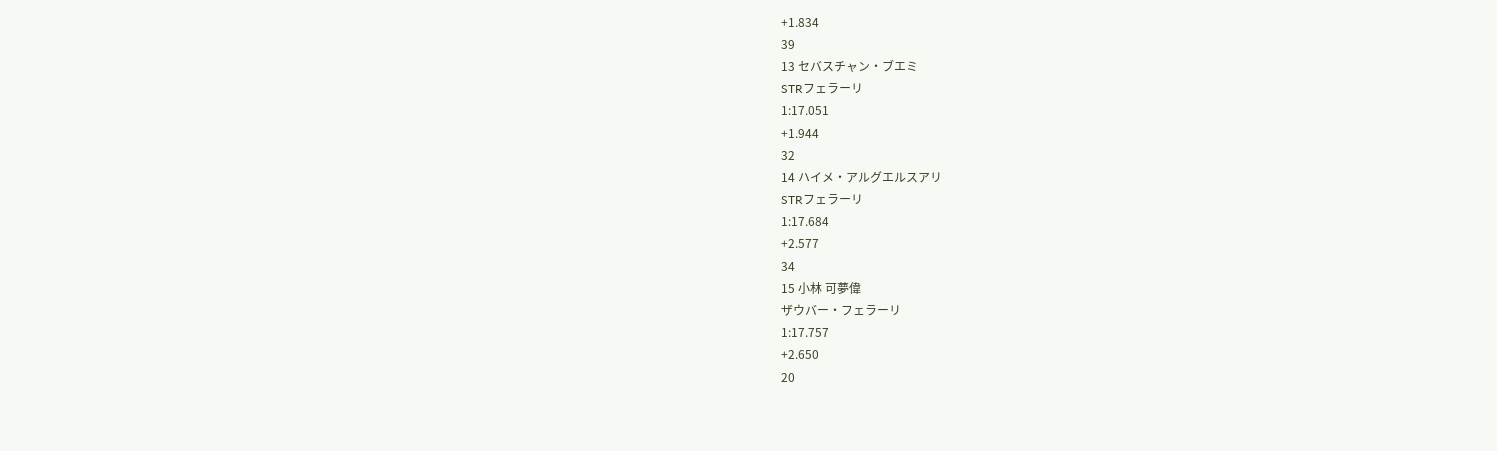+1.834
39
13 セバスチャン・ブエミ
STRフェラーリ
1:17.051
+1.944
32
14 ハイメ・アルグエルスアリ
STRフェラーリ
1:17.684
+2.577
34
15 小林 可夢偉
ザウバー・フェラーリ
1:17.757
+2.650
20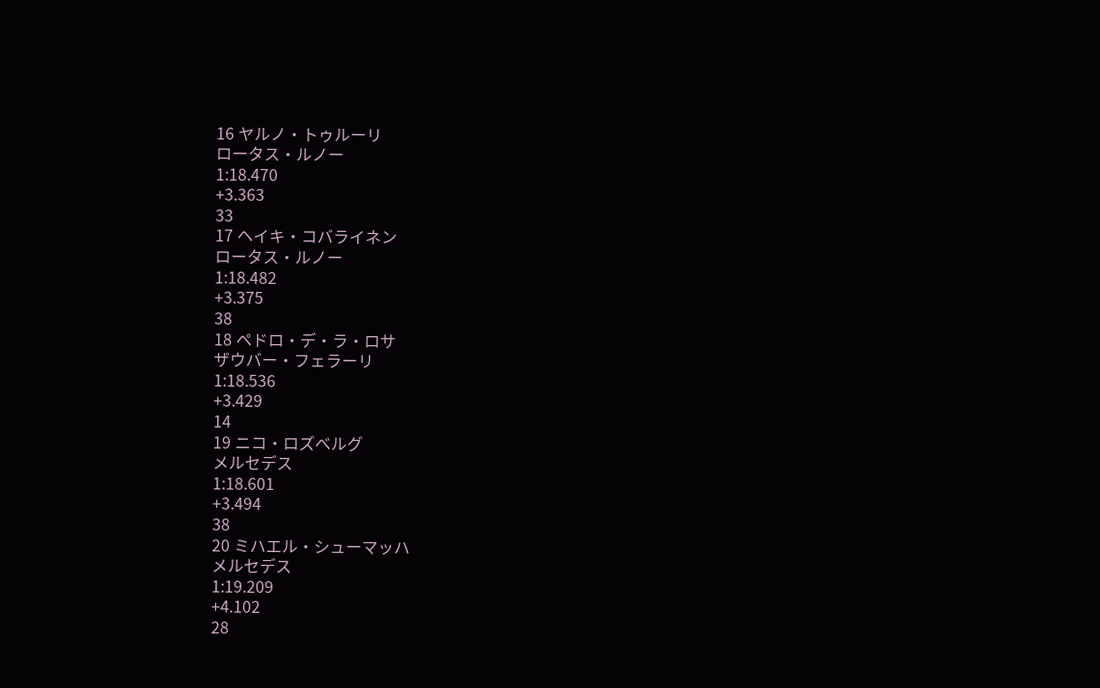16 ヤルノ・トゥルーリ
ロータス・ルノー
1:18.470
+3.363
33
17 ヘイキ・コバライネン
ロータス・ルノー
1:18.482
+3.375
38
18 ペドロ・デ・ラ・ロサ
ザウバー・フェラーリ
1:18.536
+3.429
14
19 ニコ・ロズベルグ
メルセデス
1:18.601
+3.494
38
20 ミハエル・シューマッハ
メルセデス
1:19.209
+4.102
28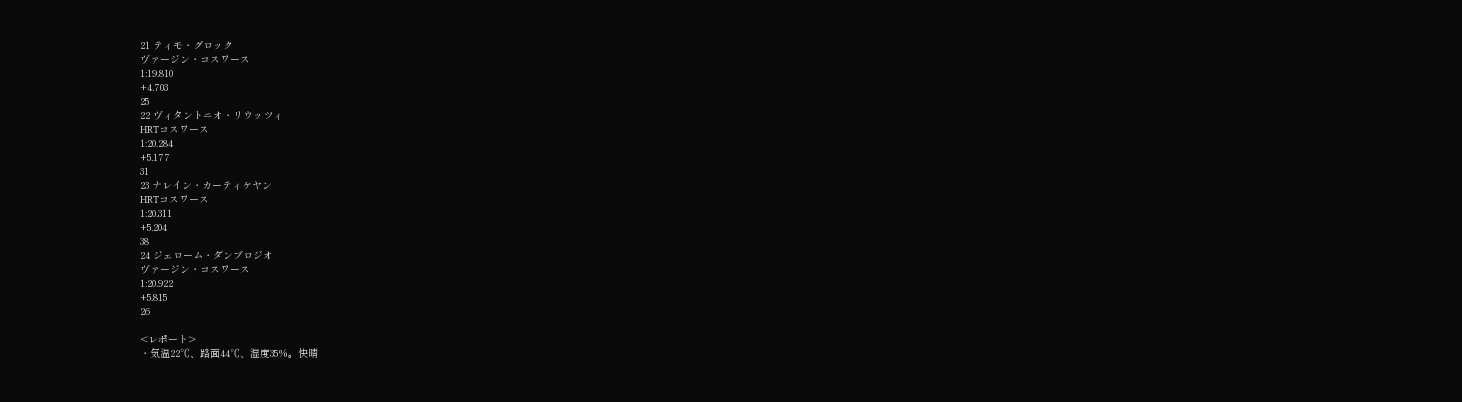21 ティモ・グロック
ヴァージン・コスワース
1:19.810
+4.703
25
22 ヴィタントニオ・リウッツィ
HRTコスワース
1:20.284
+5.177
31
23 ナレイン・カーティケヤン
HRTコスワース
1:20.311
+5.204
38
24 ジェローム・ダンブロジオ
ヴァージン・コスワース
1:20.922
+5.815
26

<レポート>
・気温22℃、路面44℃、湿度35%。快晴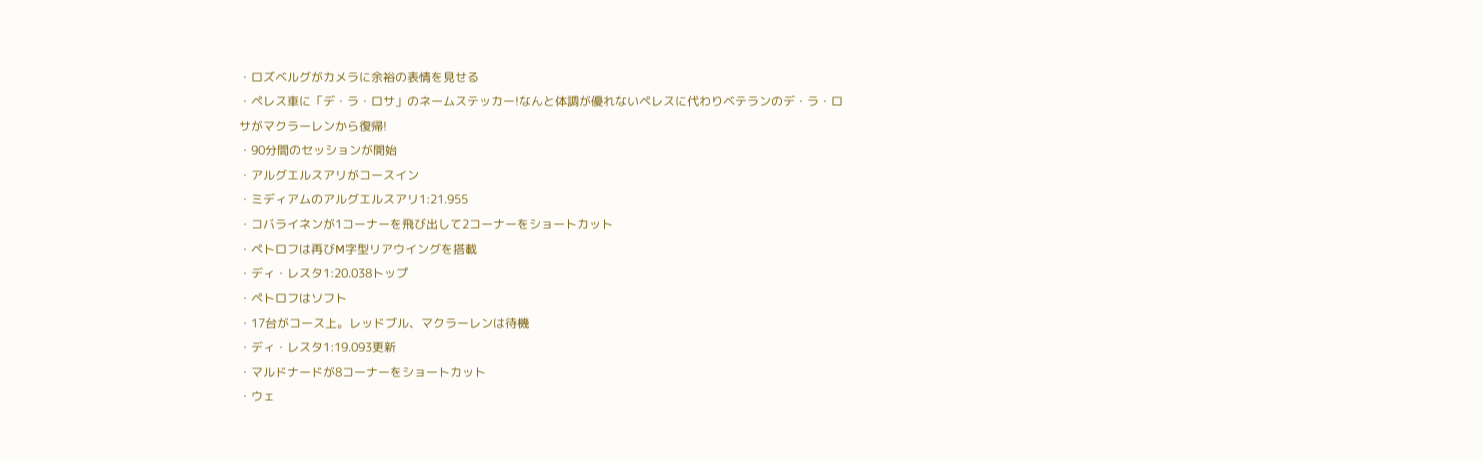・ロズベルグがカメラに余裕の表情を見せる
・ペレス車に「デ・ラ・ロサ」のネームステッカー!なんと体調が優れないペレスに代わりベテランのデ・ラ・ロサがマクラーレンから復帰!
・90分間のセッションが開始
・アルグエルスアリがコースイン
・ミディアムのアルグエルスアリ1:21.955
・コバライネンが1コーナーを飛び出して2コーナーをショートカット
・ペトロフは再びM字型リアウイングを搭載
・ディ・レスタ1:20.038トップ
・ペトロフはソフト
・17台がコース上。レッドブル、マクラーレンは待機
・ディ・レスタ1:19.093更新
・マルドナードが8コーナーをショートカット
・ウェ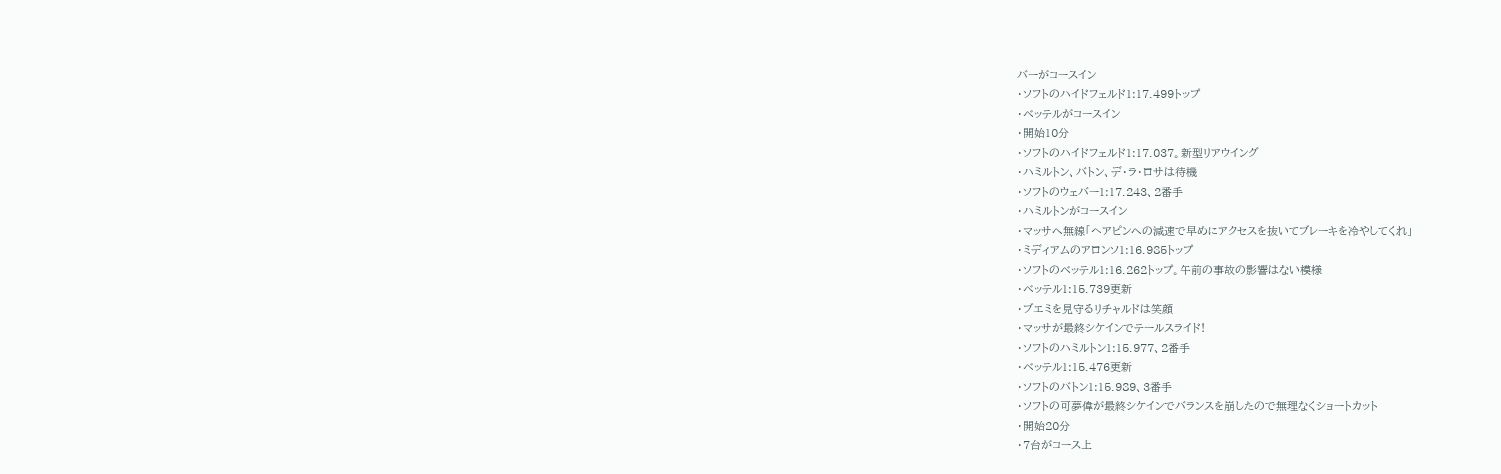バーがコースイン
・ソフトのハイドフェルド1:17.499トップ
・ベッテルがコースイン
・開始10分
・ソフトのハイドフェルド1:17.037。新型リアウイング
・ハミルトン、バトン、デ・ラ・ロサは待機
・ソフトのウェバー1:17.243、2番手
・ハミルトンがコースイン
・マッサへ無線「ヘアピンへの減速で早めにアクセスを抜いてブレーキを冷やしてくれ」
・ミディアムのアロンソ1:16.985トップ
・ソフトのベッテル1:16.262トップ。午前の事故の影響はない模様
・ベッテル1:15.739更新
・ブエミを見守るリチャルドは笑顔
・マッサが最終シケインでテールスライド!
・ソフトのハミルトン1:15.977、2番手
・ベッテル1:15.476更新
・ソフトのバトン1:15.989、3番手
・ソフトの可夢偉が最終シケインでバランスを崩したので無理なくショートカット
・開始20分
・7台がコース上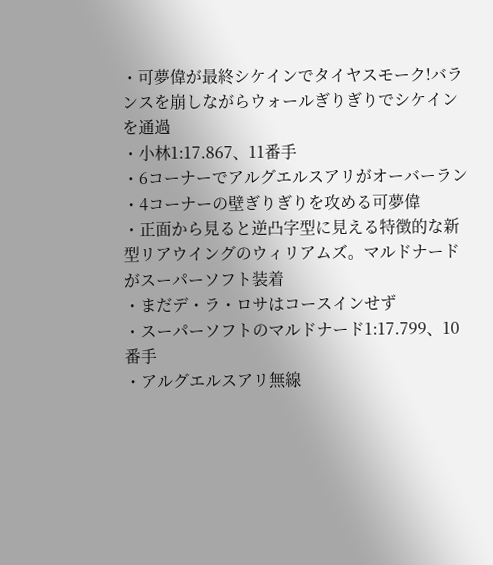・可夢偉が最終シケインでタイヤスモーク!バランスを崩しながらウォールぎりぎりでシケインを通過
・小林1:17.867、11番手
・6コーナーでアルグエルスアリがオーバーラン
・4コーナーの壁ぎりぎりを攻める可夢偉
・正面から見ると逆凸字型に見える特徴的な新型リアウイングのウィリアムズ。マルドナードがスーパーソフト装着
・まだデ・ラ・ロサはコースインせず
・スーパーソフトのマルドナード1:17.799、10番手
・アルグエルスアリ無線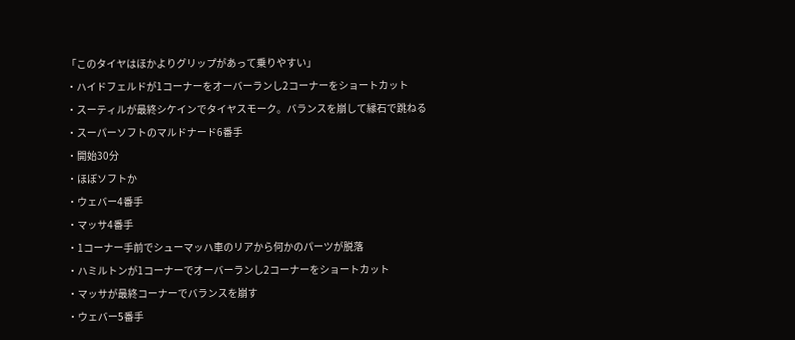「このタイヤはほかよりグリップがあって乗りやすい」
・ハイドフェルドが1コーナーをオーバーランし2コーナーをショートカット
・スーティルが最終シケインでタイヤスモーク。バランスを崩して縁石で跳ねる
・スーパーソフトのマルドナード6番手
・開始30分
・ほぼソフトか
・ウェバー4番手
・マッサ4番手
・1コーナー手前でシューマッハ車のリアから何かのパーツが脱落
・ハミルトンが1コーナーでオーバーランし2コーナーをショートカット
・マッサが最終コーナーでバランスを崩す
・ウェバー5番手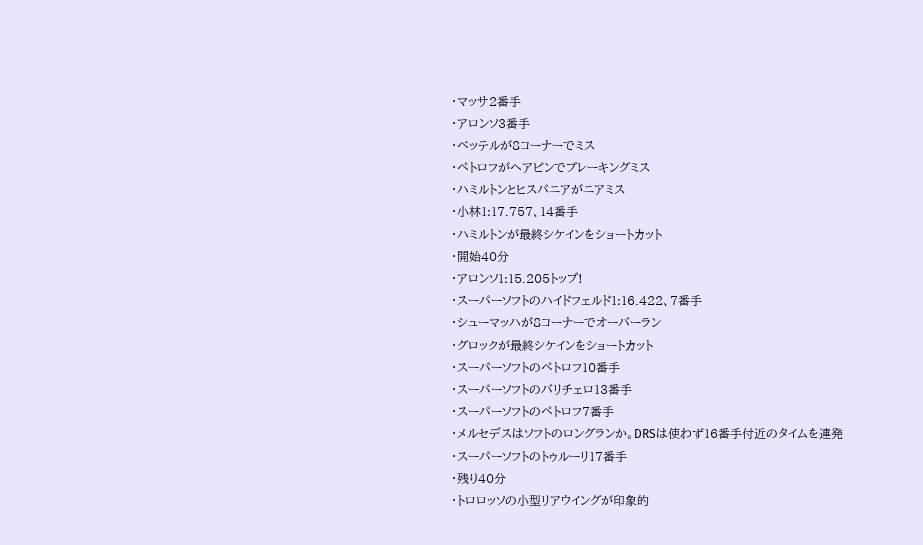・マッサ2番手
・アロンソ3番手
・ベッテルが8コーナーでミス
・ペトロフがヘアピンでブレーキングミス
・ハミルトンとヒスパニアがニアミス
・小林1:17.757、14番手
・ハミルトンが最終シケインをショートカット
・開始40分
・アロンソ1:15.205トップ!
・スーパーソフトのハイドフェルド1:16.422、7番手
・シューマッハが8コーナーでオーバーラン
・グロックが最終シケインをショートカット
・スーパーソフトのペトロフ10番手
・スーパーソフトのバリチェロ13番手
・スーパーソフトのペトロフ7番手
・メルセデスはソフトのロングランか。DRSは使わず16番手付近のタイムを連発
・スーパーソフトのトゥルーリ17番手
・残り40分
・トロロッソの小型リアウイングが印象的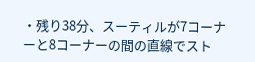・残り38分、スーティルが7コーナーと8コーナーの間の直線でスト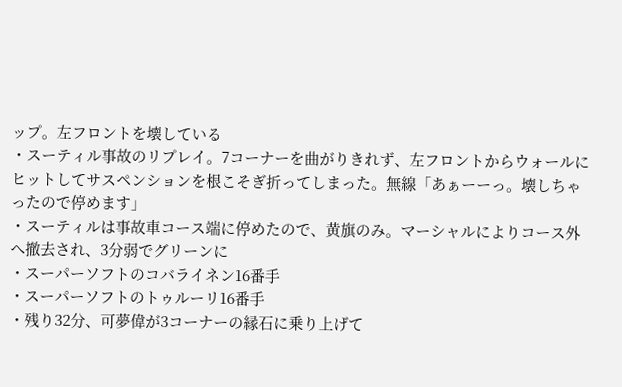ップ。左フロントを壊している
・スーティル事故のリプレイ。7コーナーを曲がりきれず、左フロントからウォールにヒットしてサスペンションを根こそぎ折ってしまった。無線「あぁーーっ。壊しちゃったので停めます」
・スーティルは事故車コース端に停めたので、黄旗のみ。マーシャルによりコース外へ撤去され、3分弱でグリーンに
・スーパーソフトのコバライネン16番手
・スーパーソフトのトゥルーリ16番手
・残り32分、可夢偉が3コーナーの縁石に乗り上げて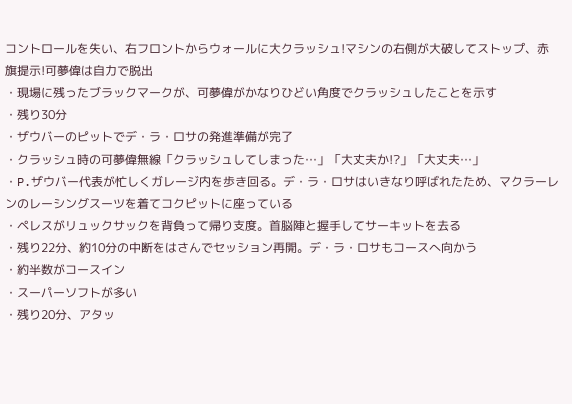コントロールを失い、右フロントからウォールに大クラッシュ!マシンの右側が大破してストップ、赤旗提示!可夢偉は自力で脱出
・現場に残ったブラックマークが、可夢偉がかなりひどい角度でクラッシュしたことを示す
・残り30分
・ザウバーのピットでデ・ラ・ロサの発進準備が完了
・クラッシュ時の可夢偉無線「クラッシュしてしまった…」「大丈夫か!?」「大丈夫…」
・P.ザウバー代表が忙しくガレージ内を歩き回る。デ・ラ・ロサはいきなり呼ばれたため、マクラーレンのレーシングスーツを着てコクピットに座っている
・ペレスがリュックサックを背負って帰り支度。首脳陣と握手してサーキットを去る
・残り22分、約10分の中断をはさんでセッション再開。デ・ラ・ロサもコースへ向かう
・約半数がコースイン
・スーパーソフトが多い
・残り20分、アタッ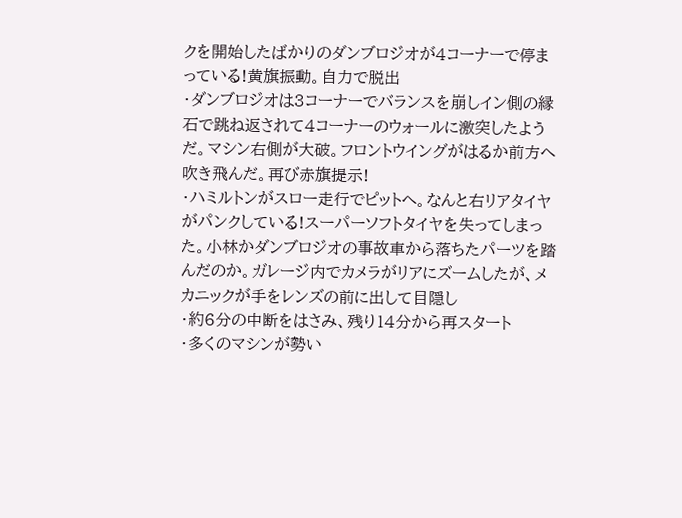クを開始したばかりのダンブロジオが4コーナーで停まっている!黄旗振動。自力で脱出
・ダンブロジオは3コーナーでバランスを崩しイン側の縁石で跳ね返されて4コーナーのウォールに激突したようだ。マシン右側が大破。フロントウイングがはるか前方へ吹き飛んだ。再び赤旗提示!
・ハミルトンがスロー走行でピットへ。なんと右リアタイヤがパンクしている!スーパーソフトタイヤを失ってしまった。小林かダンブロジオの事故車から落ちたパーツを踏んだのか。ガレージ内でカメラがリアにズームしたが、メカニックが手をレンズの前に出して目隠し
・約6分の中断をはさみ、残り14分から再スタート
・多くのマシンが勢い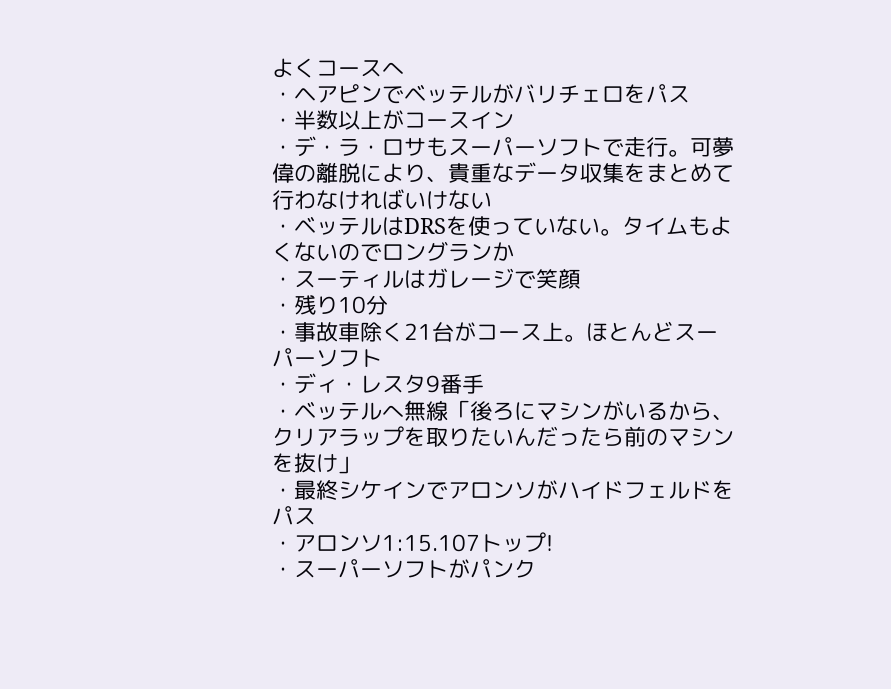よくコースへ
・ヘアピンでベッテルがバリチェロをパス
・半数以上がコースイン
・デ・ラ・ロサもスーパーソフトで走行。可夢偉の離脱により、貴重なデータ収集をまとめて行わなければいけない
・ベッテルはDRSを使っていない。タイムもよくないのでロングランか
・スーティルはガレージで笑顔
・残り10分
・事故車除く21台がコース上。ほとんどスーパーソフト
・ディ・レスタ9番手
・ベッテルへ無線「後ろにマシンがいるから、クリアラップを取りたいんだったら前のマシンを抜け」
・最終シケインでアロンソがハイドフェルドをパス
・アロンソ1:15.107トップ!
・スーパーソフトがパンク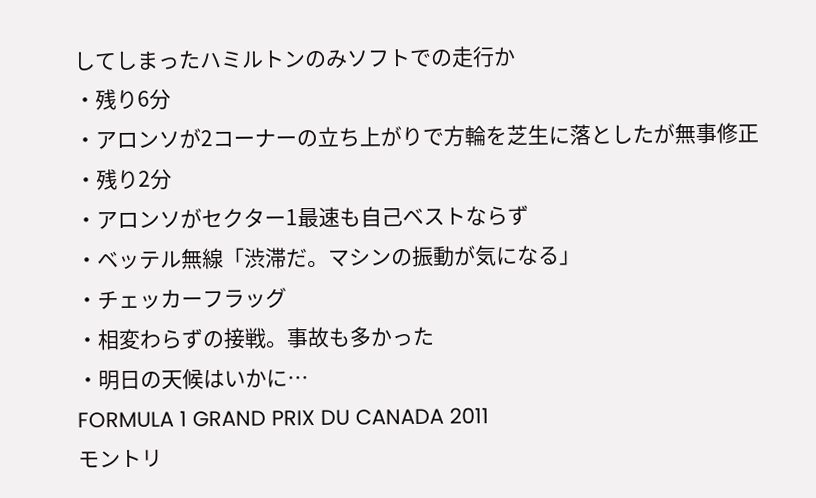してしまったハミルトンのみソフトでの走行か
・残り6分
・アロンソが2コーナーの立ち上がりで方輪を芝生に落としたが無事修正
・残り2分
・アロンソがセクター1最速も自己ベストならず
・ベッテル無線「渋滞だ。マシンの振動が気になる」
・チェッカーフラッグ
・相変わらずの接戦。事故も多かった
・明日の天候はいかに…
FORMULA 1 GRAND PRIX DU CANADA 2011
モントリ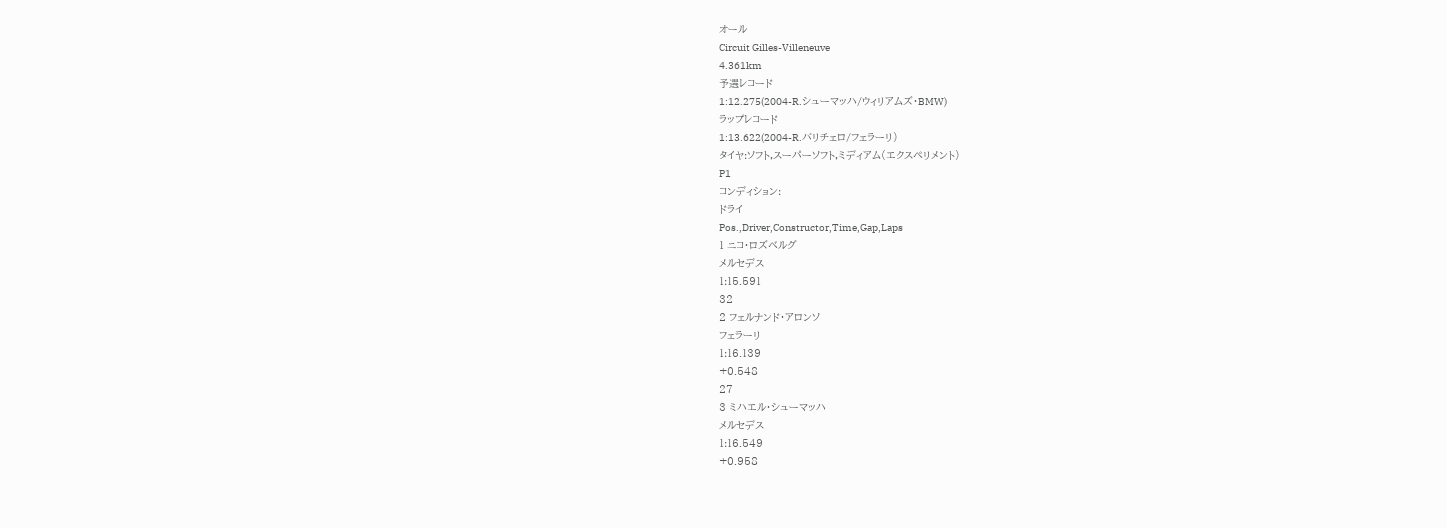オール
Circuit Gilles-Villeneuve
4.361km
予選レコード
1:12.275(2004-R.シューマッハ/ウィリアムズ・BMW)
ラップレコード
1:13.622(2004-R.バリチェロ/フェラーリ)
タイヤ:ソフト,スーパーソフト,ミディアム(エクスペリメント)
P1
コンディション:
ドライ
Pos.,Driver,Constructor,Time,Gap,Laps
1 ニコ・ロズベルグ
メルセデス
1:15.591
32
2 フェルナンド・アロンソ
フェラーリ
1:16.139
+0.548
27
3 ミハエル・シューマッハ
メルセデス
1:16.549
+0.958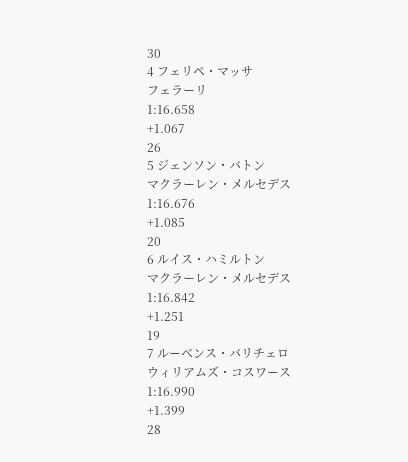30
4 フェリペ・マッサ
フェラーリ
1:16.658
+1.067
26
5 ジェンソン・バトン
マクラーレン・メルセデス
1:16.676
+1.085
20
6 ルイス・ハミルトン
マクラーレン・メルセデス
1:16.842
+1.251
19
7 ルーベンス・バリチェロ
ウィリアムズ・コスワース
1:16.990
+1.399
28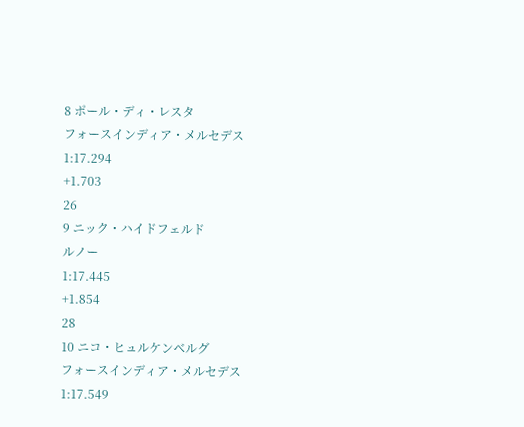8 ポール・ディ・レスタ
フォースインディア・メルセデス
1:17.294
+1.703
26
9 ニック・ハイドフェルド
ルノー
1:17.445
+1.854
28
10 ニコ・ヒュルケンベルグ
フォースインディア・メルセデス
1:17.549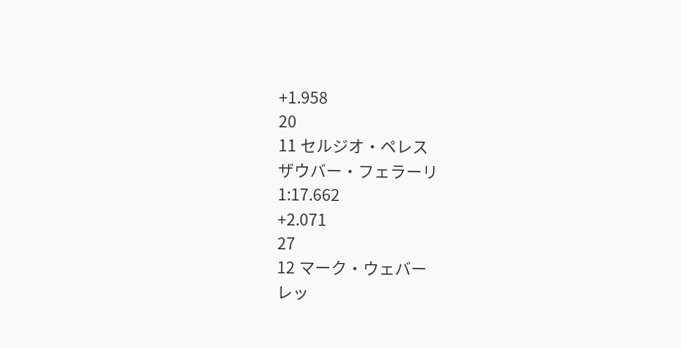+1.958
20
11 セルジオ・ペレス
ザウバー・フェラーリ
1:17.662
+2.071
27
12 マーク・ウェバー
レッ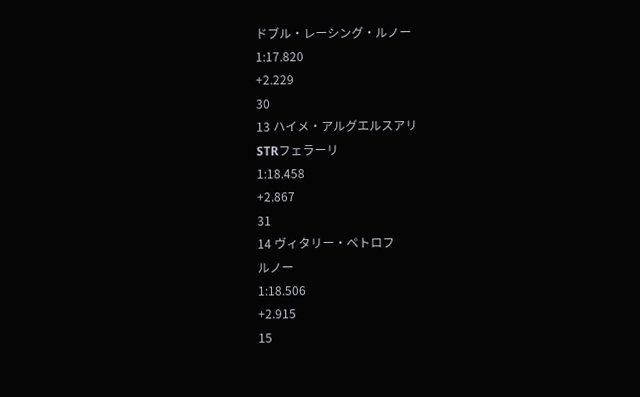ドブル・レーシング・ルノー
1:17.820
+2.229
30
13 ハイメ・アルグエルスアリ
STRフェラーリ
1:18.458
+2.867
31
14 ヴィタリー・ペトロフ
ルノー
1:18.506
+2.915
15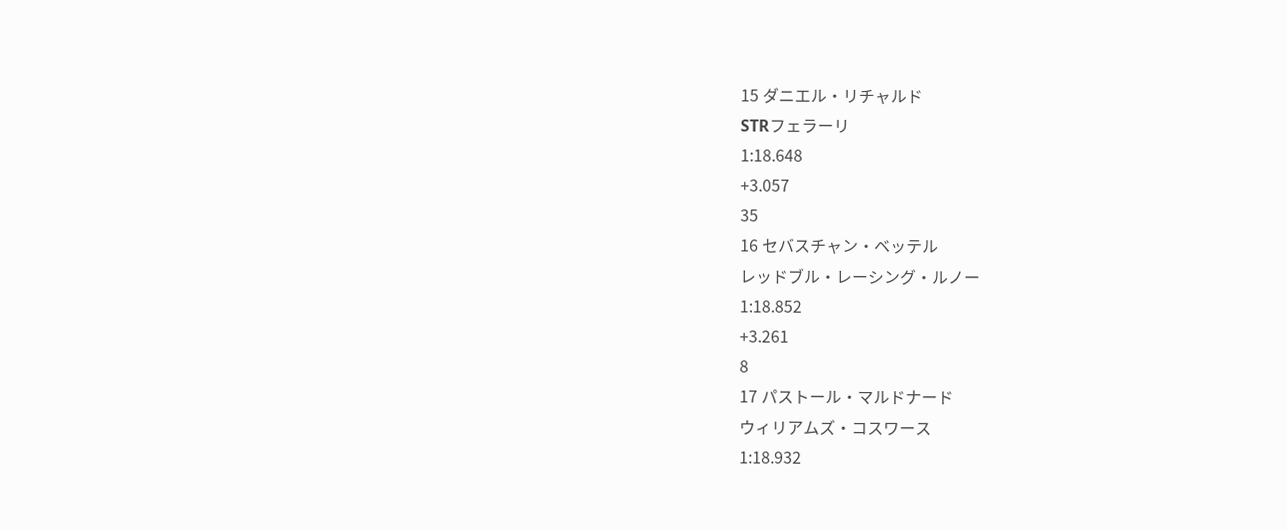15 ダニエル・リチャルド
STRフェラーリ
1:18.648
+3.057
35
16 セバスチャン・ベッテル
レッドブル・レーシング・ルノー
1:18.852
+3.261
8
17 パストール・マルドナード
ウィリアムズ・コスワース
1:18.932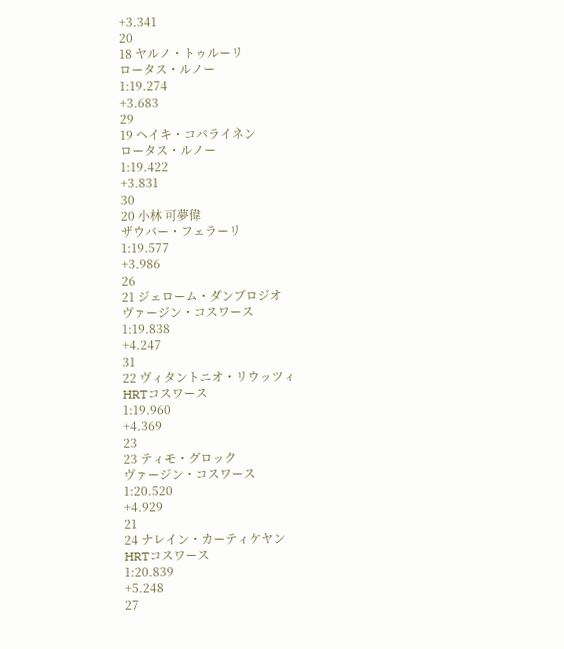+3.341
20
18 ヤルノ・トゥルーリ
ロータス・ルノー
1:19.274
+3.683
29
19 ヘイキ・コバライネン
ロータス・ルノー
1:19.422
+3.831
30
20 小林 可夢偉
ザウバー・フェラーリ
1:19.577
+3.986
26
21 ジェローム・ダンブロジオ
ヴァージン・コスワース
1:19.838
+4.247
31
22 ヴィタントニオ・リウッツィ
HRTコスワース
1:19.960
+4.369
23
23 ティモ・グロック
ヴァージン・コスワース
1:20.520
+4.929
21
24 ナレイン・カーティケヤン
HRTコスワース
1:20.839
+5.248
27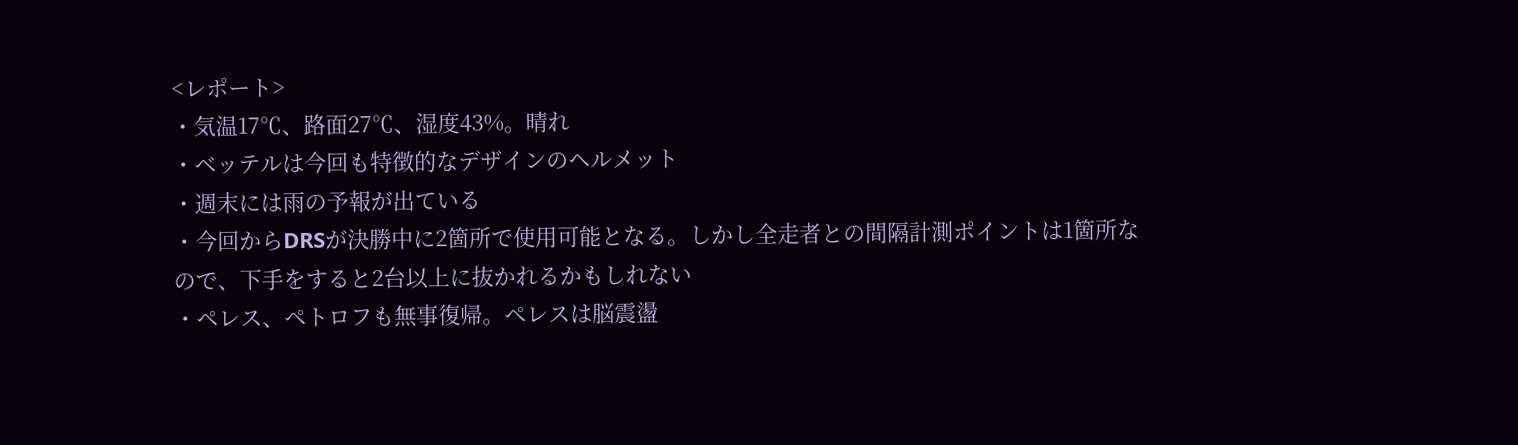<レポート>
・気温17℃、路面27℃、湿度43%。晴れ
・ベッテルは今回も特徴的なデザインのヘルメット
・週末には雨の予報が出ている
・今回からDRSが決勝中に2箇所で使用可能となる。しかし全走者との間隔計測ポイントは1箇所なので、下手をすると2台以上に抜かれるかもしれない
・ペレス、ペトロフも無事復帰。ペレスは脳震盪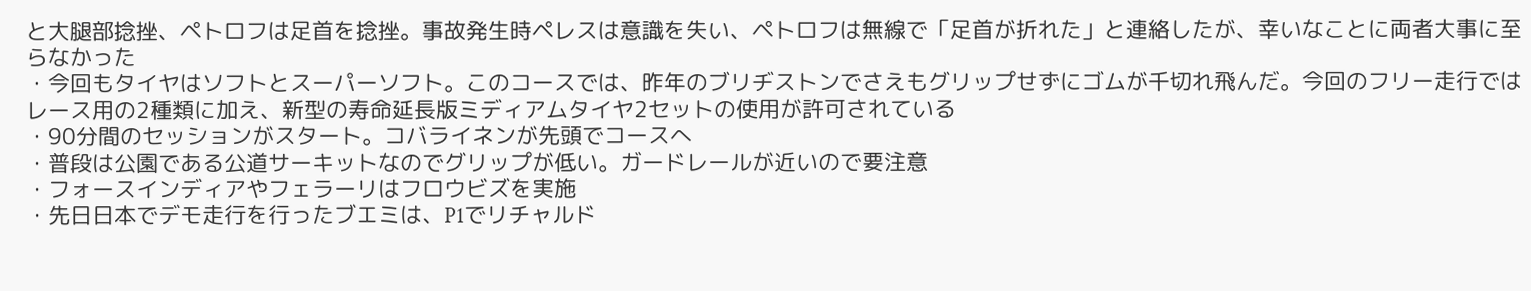と大腿部捻挫、ペトロフは足首を捻挫。事故発生時ペレスは意識を失い、ペトロフは無線で「足首が折れた」と連絡したが、幸いなことに両者大事に至らなかった
・今回もタイヤはソフトとスーパーソフト。このコースでは、昨年のブリヂストンでさえもグリップせずにゴムが千切れ飛んだ。今回のフリー走行ではレース用の2種類に加え、新型の寿命延長版ミディアムタイヤ2セットの使用が許可されている
・90分間のセッションがスタート。コバライネンが先頭でコースへ
・普段は公園である公道サーキットなのでグリップが低い。ガードレールが近いので要注意
・フォースインディアやフェラーリはフロウビズを実施
・先日日本でデモ走行を行ったブエミは、P1でリチャルド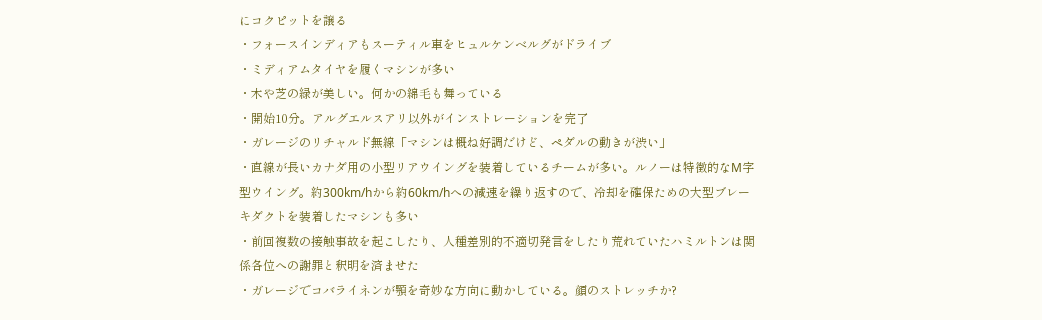にコクピットを譲る
・フォースインディアもスーティル車をヒュルケンベルグがドライブ
・ミディアムタイヤを履くマシンが多い
・木や芝の緑が美しい。何かの綿毛も舞っている
・開始10分。アルグエルスアリ以外がインストレーションを完了
・ガレージのリチャルド無線「マシンは概ね好調だけど、ペダルの動きが渋い」
・直線が長いカナダ用の小型リアウイングを装着しているチームが多い。ルノーは特徴的なM字型ウイング。約300km/hから約60km/hへの減速を繰り返すので、冷却を確保ための大型ブレーキダクトを装着したマシンも多い
・前回複数の接触事故を起こしたり、人種差別的不適切発言をしたり荒れていたハミルトンは関係各位への謝罪と釈明を済ませた
・ガレージでコバライネンが顎を奇妙な方向に動かしている。顔のストレッチか?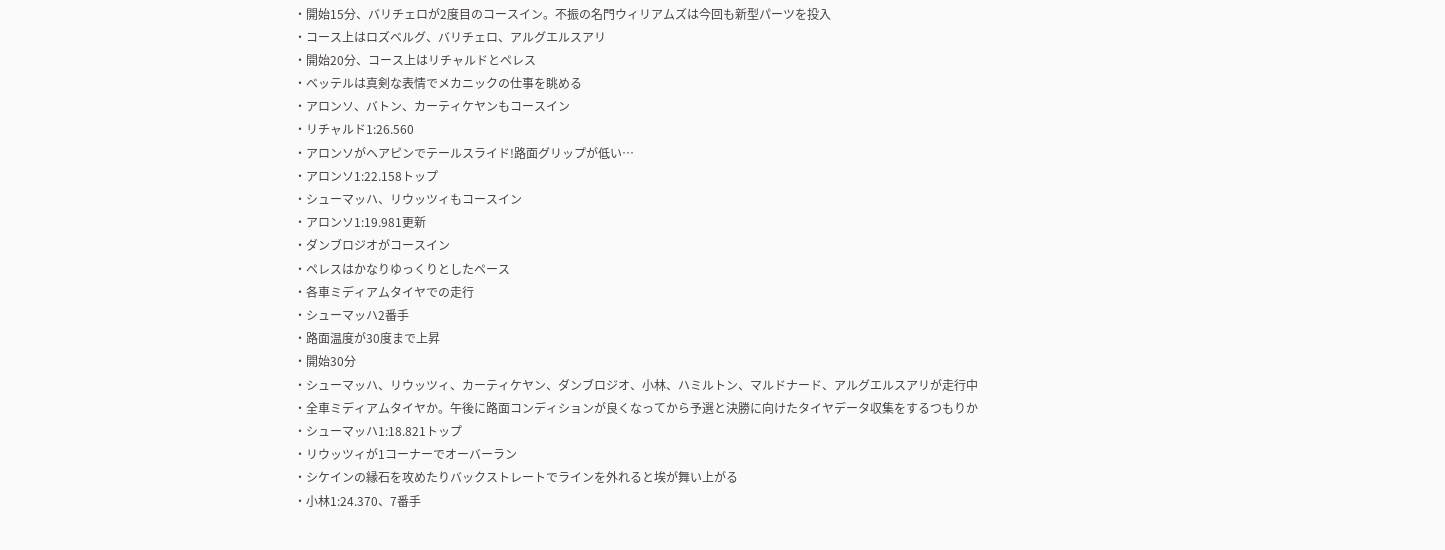・開始15分、バリチェロが2度目のコースイン。不振の名門ウィリアムズは今回も新型パーツを投入
・コース上はロズベルグ、バリチェロ、アルグエルスアリ
・開始20分、コース上はリチャルドとペレス
・ベッテルは真剣な表情でメカニックの仕事を眺める
・アロンソ、バトン、カーティケヤンもコースイン
・リチャルド1:26.560
・アロンソがヘアピンでテールスライド!路面グリップが低い…
・アロンソ1:22.158トップ
・シューマッハ、リウッツィもコースイン
・アロンソ1:19.981更新
・ダンブロジオがコースイン
・ペレスはかなりゆっくりとしたペース
・各車ミディアムタイヤでの走行
・シューマッハ2番手
・路面温度が30度まで上昇
・開始30分
・シューマッハ、リウッツィ、カーティケヤン、ダンブロジオ、小林、ハミルトン、マルドナード、アルグエルスアリが走行中
・全車ミディアムタイヤか。午後に路面コンディションが良くなってから予選と決勝に向けたタイヤデータ収集をするつもりか
・シューマッハ1:18.821トップ
・リウッツィが1コーナーでオーバーラン
・シケインの縁石を攻めたりバックストレートでラインを外れると埃が舞い上がる
・小林1:24.370、7番手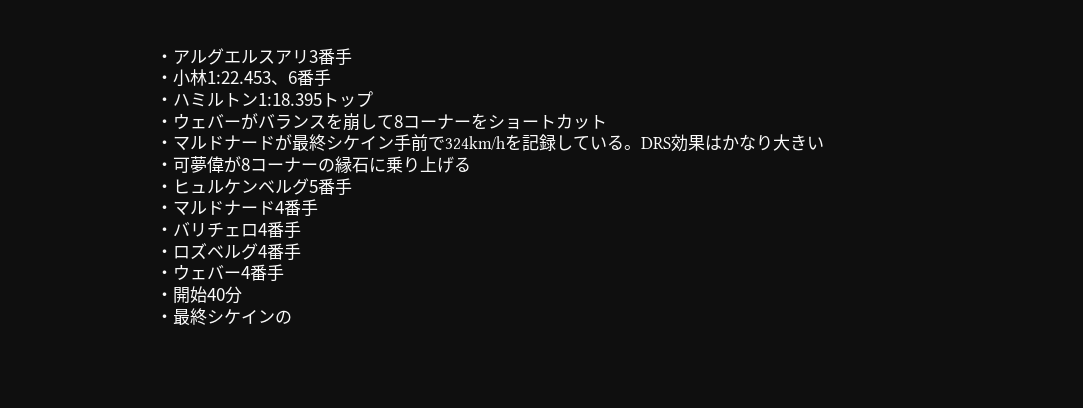・アルグエルスアリ3番手
・小林1:22.453、6番手
・ハミルトン1:18.395トップ
・ウェバーがバランスを崩して8コーナーをショートカット
・マルドナードが最終シケイン手前で324km/hを記録している。DRS効果はかなり大きい
・可夢偉が8コーナーの縁石に乗り上げる
・ヒュルケンベルグ5番手
・マルドナード4番手
・バリチェロ4番手
・ロズベルグ4番手
・ウェバー4番手
・開始40分
・最終シケインの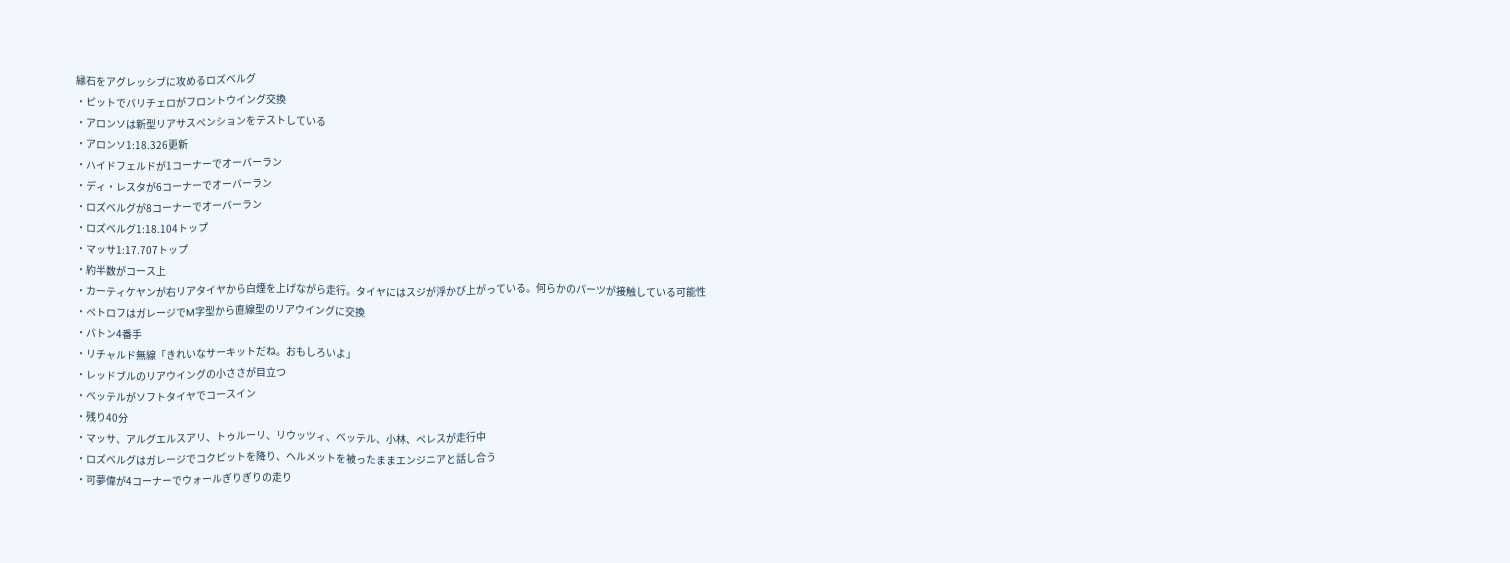縁石をアグレッシブに攻めるロズベルグ
・ピットでバリチェロがフロントウイング交換
・アロンソは新型リアサスペンションをテストしている
・アロンソ1:18.326更新
・ハイドフェルドが1コーナーでオーバーラン
・ディ・レスタが6コーナーでオーバーラン
・ロズベルグが8コーナーでオーバーラン
・ロズベルグ1:18.104トップ
・マッサ1:17.707トップ
・約半数がコース上
・カーティケヤンが右リアタイヤから白煙を上げながら走行。タイヤにはスジが浮かび上がっている。何らかのパーツが接触している可能性
・ペトロフはガレージでM字型から直線型のリアウイングに交換
・バトン4番手
・リチャルド無線「きれいなサーキットだね。おもしろいよ」
・レッドブルのリアウイングの小ささが目立つ
・ベッテルがソフトタイヤでコースイン
・残り40分
・マッサ、アルグエルスアリ、トゥルーリ、リウッツィ、ベッテル、小林、ペレスが走行中
・ロズベルグはガレージでコクピットを降り、ヘルメットを被ったままエンジニアと話し合う
・可夢偉が4コーナーでウォールぎりぎりの走り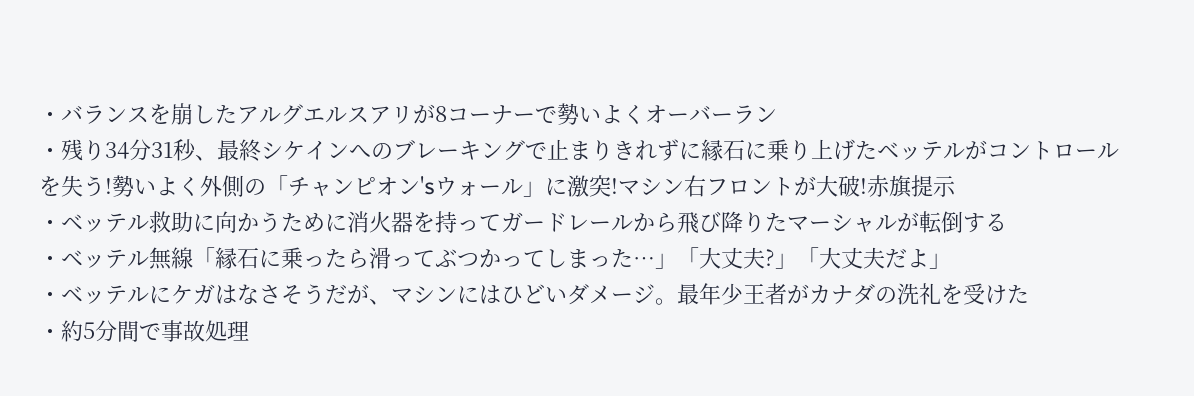・バランスを崩したアルグエルスアリが8コーナーで勢いよくオーバーラン
・残り34分31秒、最終シケインへのブレーキングで止まりきれずに縁石に乗り上げたベッテルがコントロールを失う!勢いよく外側の「チャンピオン'sウォール」に激突!マシン右フロントが大破!赤旗提示
・ベッテル救助に向かうために消火器を持ってガードレールから飛び降りたマーシャルが転倒する
・ベッテル無線「縁石に乗ったら滑ってぶつかってしまった…」「大丈夫?」「大丈夫だよ」
・ベッテルにケガはなさそうだが、マシンにはひどいダメージ。最年少王者がカナダの洗礼を受けた
・約5分間で事故処理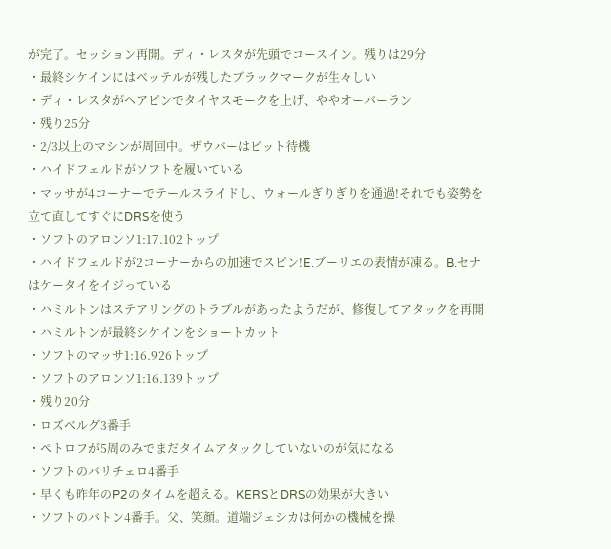が完了。セッション再開。ディ・レスタが先頭でコースイン。残りは29分
・最終シケインにはベッテルが残したブラックマークが生々しい
・ディ・レスタがヘアピンでタイヤスモークを上げ、ややオーバーラン
・残り25分
・2/3以上のマシンが周回中。ザウバーはピット待機
・ハイドフェルドがソフトを履いている
・マッサが4コーナーでテールスライドし、ウォールぎりぎりを通過!それでも姿勢を立て直してすぐにDRSを使う
・ソフトのアロンソ1:17.102トップ
・ハイドフェルドが2コーナーからの加速でスピン!E.ブーリエの表情が凍る。B.セナはケータイをイジっている
・ハミルトンはステアリングのトラブルがあったようだが、修復してアタックを再開
・ハミルトンが最終シケインをショートカット
・ソフトのマッサ1:16.926トップ
・ソフトのアロンソ1:16.139トップ
・残り20分
・ロズベルグ3番手
・ペトロフが5周のみでまだタイムアタックしていないのが気になる
・ソフトのバリチェロ4番手
・早くも昨年のP2のタイムを超える。KERSとDRSの効果が大きい
・ソフトのバトン4番手。父、笑顔。道端ジェシカは何かの機械を操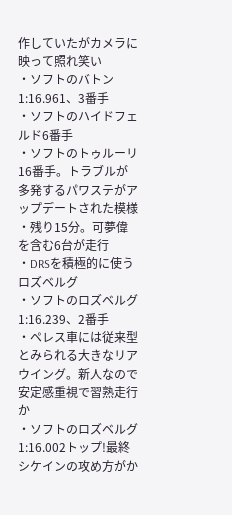作していたがカメラに映って照れ笑い
・ソフトのバトン1:16.961、3番手
・ソフトのハイドフェルド6番手
・ソフトのトゥルーリ16番手。トラブルが多発するパワステがアップデートされた模様
・残り15分。可夢偉を含む6台が走行
・DRSを積極的に使うロズベルグ
・ソフトのロズベルグ1:16.239、2番手
・ペレス車には従来型とみられる大きなリアウイング。新人なので安定感重視で習熟走行か
・ソフトのロズベルグ1:16.002トップ!最終シケインの攻め方がか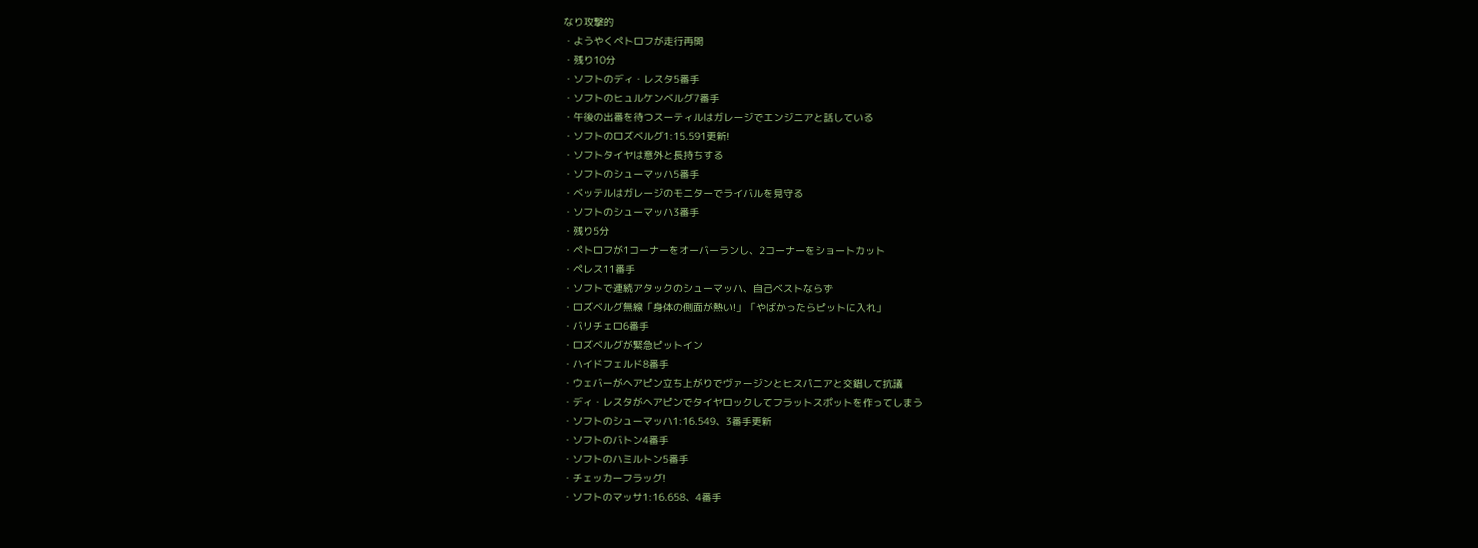なり攻撃的
・ようやくペトロフが走行再開
・残り10分
・ソフトのディ・レスタ5番手
・ソフトのヒュルケンベルグ7番手
・午後の出番を待つスーティルはガレージでエンジニアと話している
・ソフトのロズベルグ1:15.591更新!
・ソフトタイヤは意外と長持ちする
・ソフトのシューマッハ5番手
・ベッテルはガレージのモニターでライバルを見守る
・ソフトのシューマッハ3番手
・残り5分
・ペトロフが1コーナーをオーバーランし、2コーナーをショートカット
・ペレス11番手
・ソフトで連続アタックのシューマッハ、自己ベストならず
・ロズベルグ無線「身体の側面が熱い!」「やばかったらピットに入れ」
・バリチェロ6番手
・ロズベルグが緊急ピットイン
・ハイドフェルド8番手
・ウェバーがヘアピン立ち上がりでヴァージンとヒスパニアと交錯して抗議
・ディ・レスタがヘアピンでタイヤロックしてフラットスポットを作ってしまう
・ソフトのシューマッハ1:16.549、3番手更新
・ソフトのバトン4番手
・ソフトのハミルトン5番手
・チェッカーフラッグ!
・ソフトのマッサ1:16.658、4番手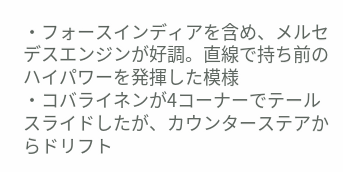・フォースインディアを含め、メルセデスエンジンが好調。直線で持ち前のハイパワーを発揮した模様
・コバライネンが4コーナーでテールスライドしたが、カウンターステアからドリフト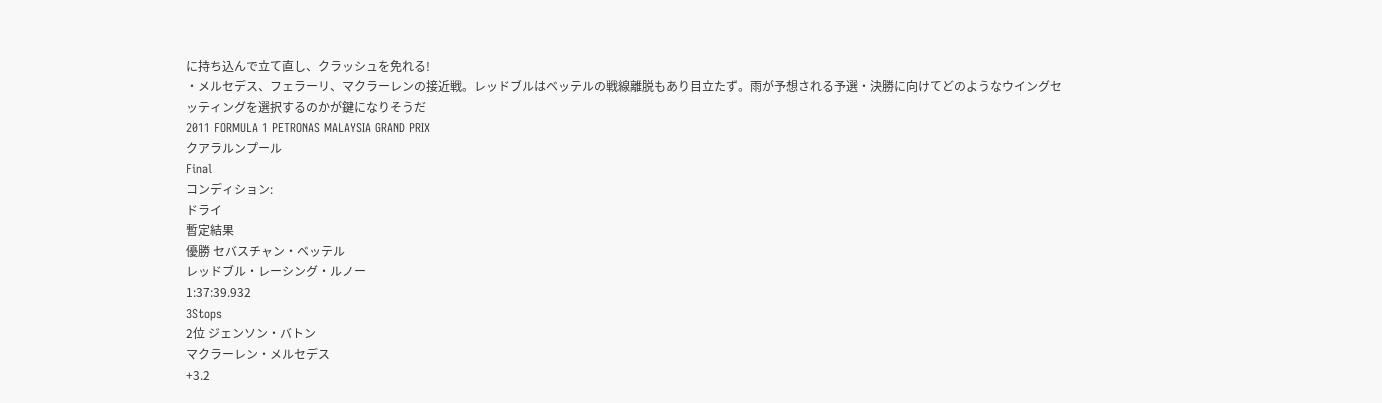に持ち込んで立て直し、クラッシュを免れる!
・メルセデス、フェラーリ、マクラーレンの接近戦。レッドブルはベッテルの戦線離脱もあり目立たず。雨が予想される予選・決勝に向けてどのようなウイングセッティングを選択するのかが鍵になりそうだ
2011 FORMULA 1 PETRONAS MALAYSIA GRAND PRIX
クアラルンプール
Final
コンディション:
ドライ
暫定結果
優勝 セバスチャン・ベッテル
レッドブル・レーシング・ルノー
1:37:39.932
3Stops
2位 ジェンソン・バトン
マクラーレン・メルセデス
+3.2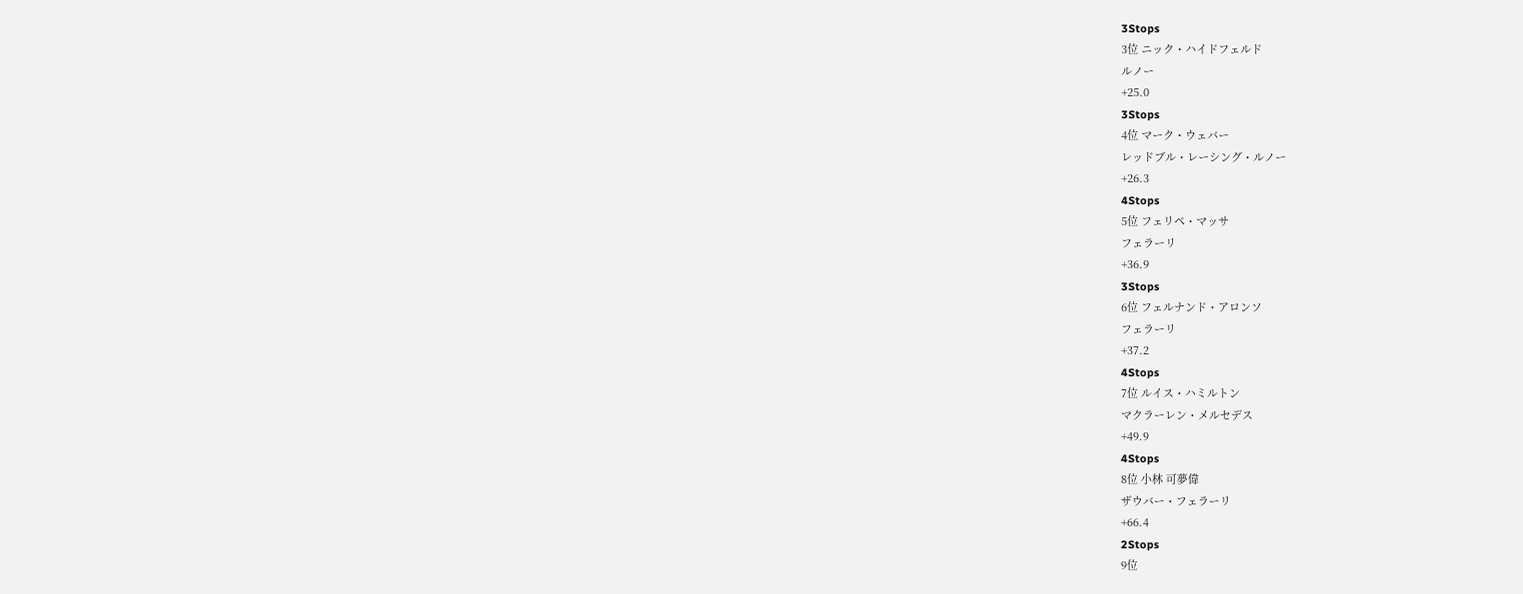3Stops
3位 ニック・ハイドフェルド
ルノー
+25.0
3Stops
4位 マーク・ウェバー
レッドブル・レーシング・ルノー
+26.3
4Stops
5位 フェリペ・マッサ
フェラーリ
+36.9
3Stops
6位 フェルナンド・アロンソ
フェラーリ
+37.2
4Stops
7位 ルイス・ハミルトン
マクラーレン・メルセデス
+49.9
4Stops
8位 小林 可夢偉
ザウバー・フェラーリ
+66.4
2Stops
9位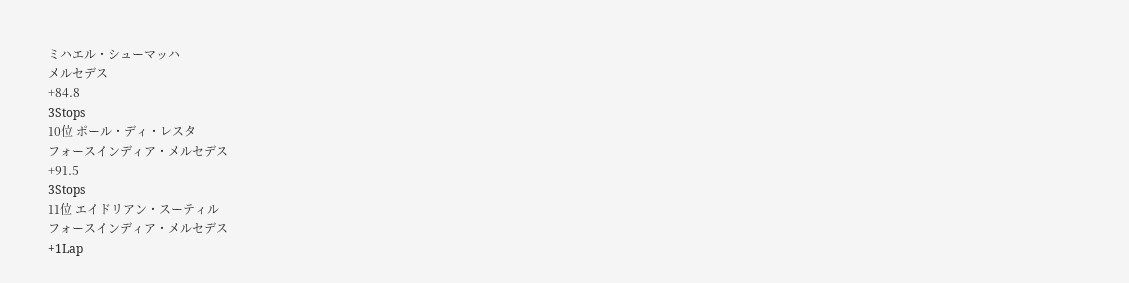ミハエル・シューマッハ
メルセデス
+84.8
3Stops
10位 ポール・ディ・レスタ
フォースインディア・メルセデス
+91.5
3Stops
11位 エイドリアン・スーティル
フォースインディア・メルセデス
+1Lap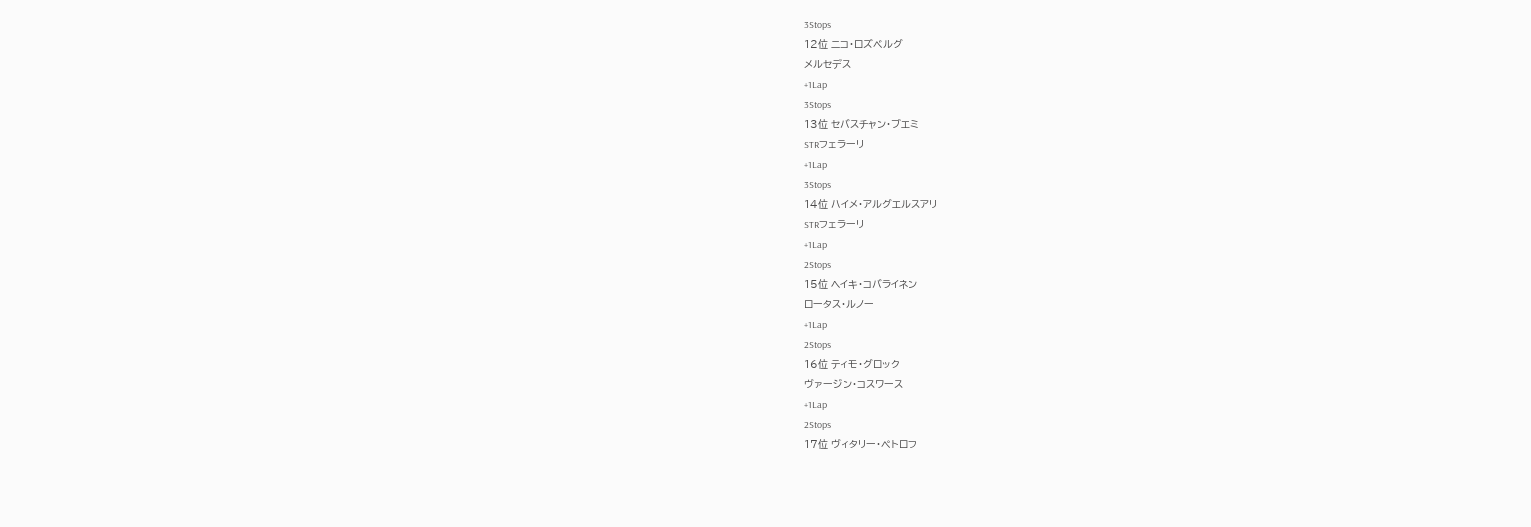3Stops
12位 ニコ・ロズベルグ
メルセデス
+1Lap
3Stops
13位 セバスチャン・ブエミ
STRフェラーリ
+1Lap
3Stops
14位 ハイメ・アルグエルスアリ
STRフェラーリ
+1Lap
2Stops
15位 ヘイキ・コバライネン
ロータス・ルノー
+1Lap
2Stops
16位 ティモ・グロック
ヴァージン・コスワース
+1Lap
2Stops
17位 ヴィタリー・ペトロフ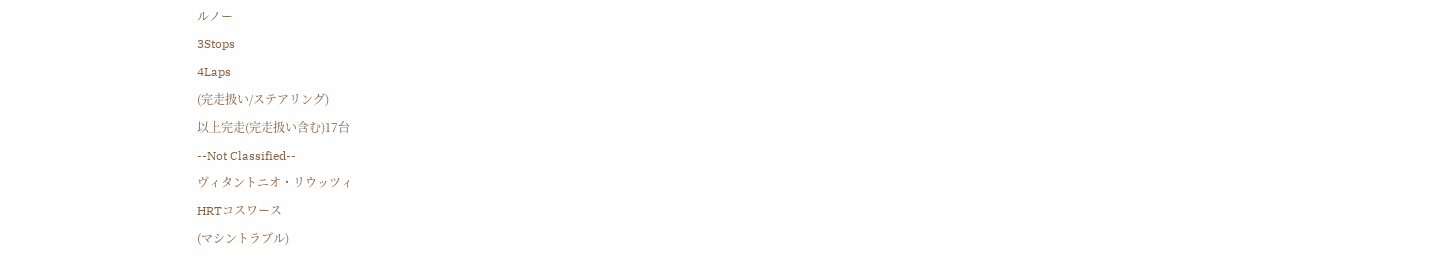ルノー
3Stops
4Laps
(完走扱い/ステアリング)
以上完走(完走扱い含む)17台
--Not Classified--
ヴィタントニオ・リウッツィ
HRTコスワース
(マシントラブル)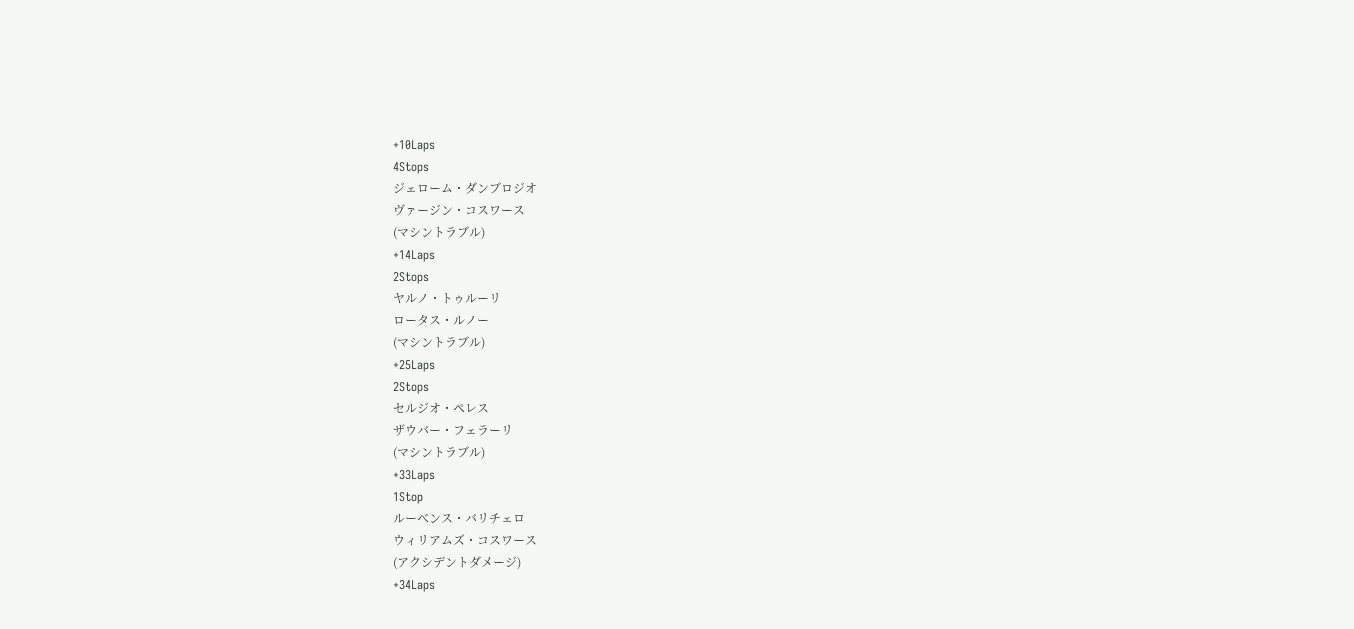+10Laps
4Stops
ジェローム・ダンブロジオ
ヴァージン・コスワース
(マシントラブル)
+14Laps
2Stops
ヤルノ・トゥルーリ
ロータス・ルノー
(マシントラブル)
+25Laps
2Stops
セルジオ・ペレス
ザウバー・フェラーリ
(マシントラブル)
+33Laps
1Stop
ルーベンス・バリチェロ
ウィリアムズ・コスワース
(アクシデントダメージ)
+34Laps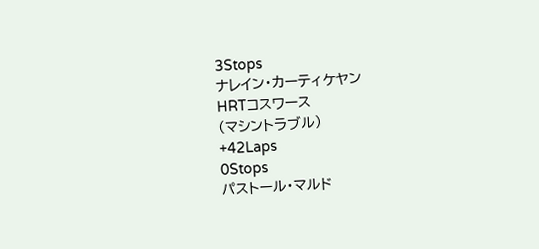3Stops
ナレイン・カーティケヤン
HRTコスワース
(マシントラブル)
+42Laps
0Stops
パストール・マルド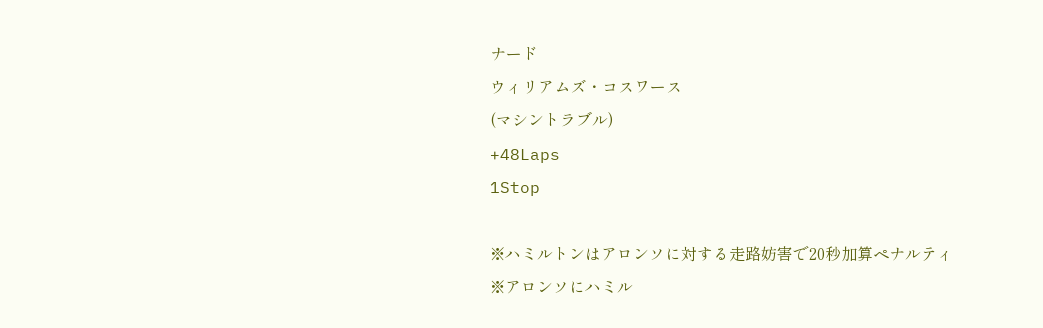ナード
ウィリアムズ・コスワース
(マシントラブル)
+48Laps
1Stop

※ハミルトンはアロンソに対する走路妨害で20秒加算ペナルティ
※アロンソにハミル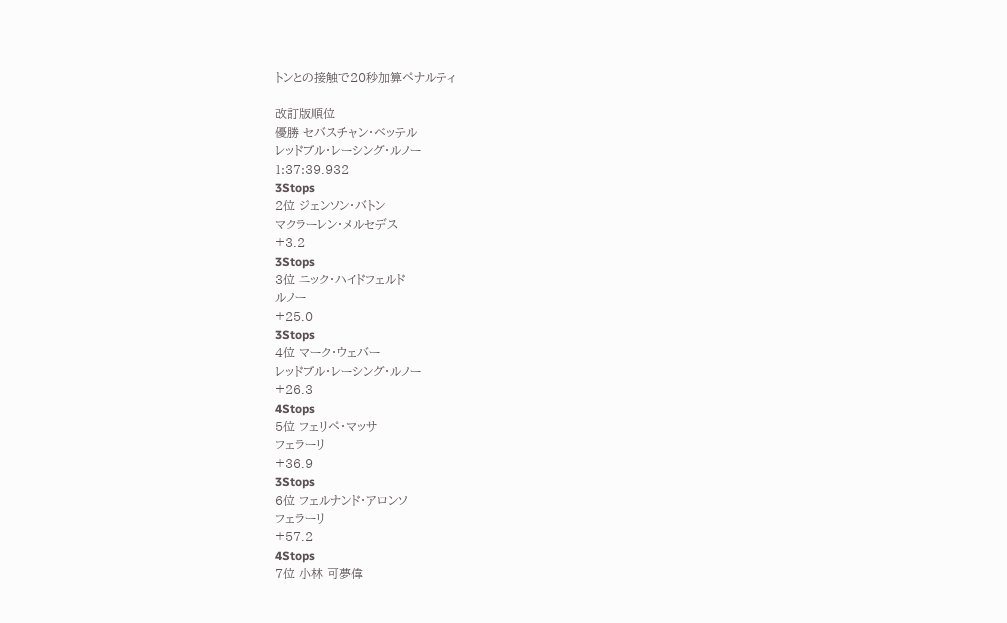トンとの接触で20秒加算ペナルティ

改訂版順位
優勝 セバスチャン・ベッテル
レッドブル・レーシング・ルノー
1:37:39.932
3Stops
2位 ジェンソン・バトン
マクラーレン・メルセデス
+3.2
3Stops
3位 ニック・ハイドフェルド
ルノー
+25.0
3Stops
4位 マーク・ウェバー
レッドブル・レーシング・ルノー
+26.3
4Stops
5位 フェリペ・マッサ
フェラーリ
+36.9
3Stops
6位 フェルナンド・アロンソ
フェラーリ
+57.2
4Stops
7位 小林 可夢偉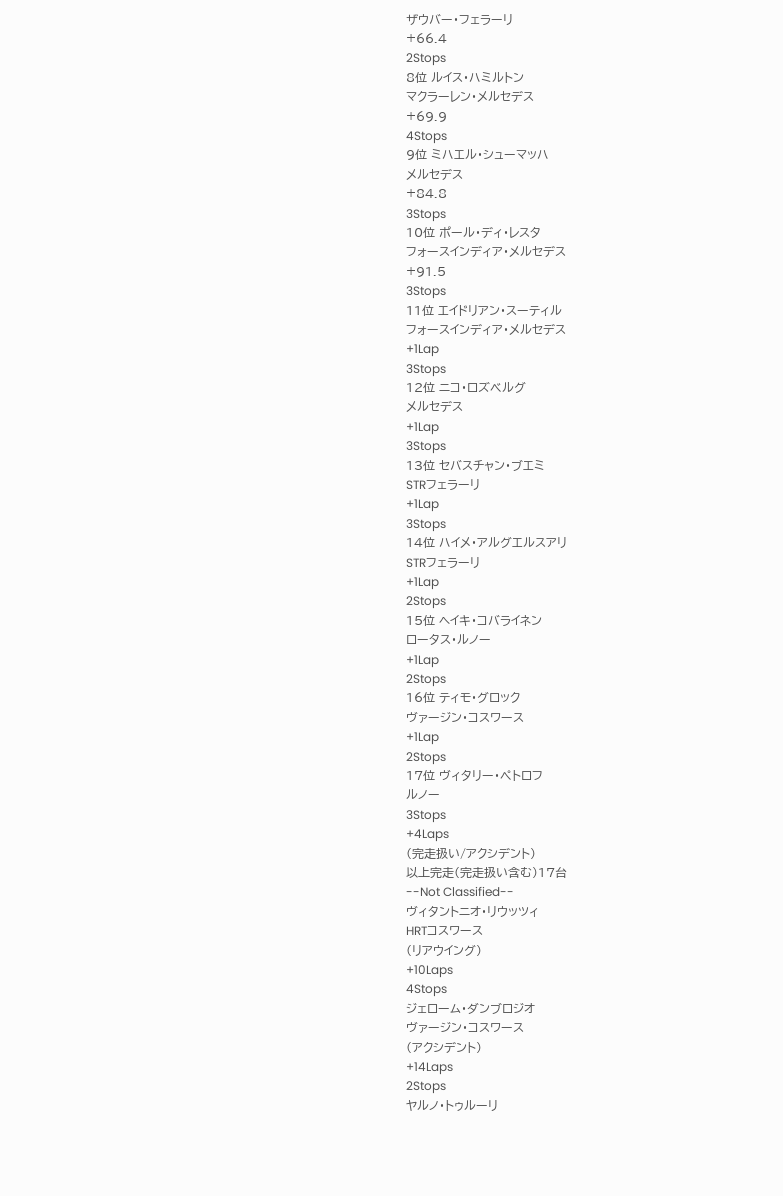ザウバー・フェラーリ
+66.4
2Stops
8位 ルイス・ハミルトン
マクラーレン・メルセデス
+69.9
4Stops
9位 ミハエル・シューマッハ
メルセデス
+84.8
3Stops
10位 ポール・ディ・レスタ
フォースインディア・メルセデス
+91.5
3Stops
11位 エイドリアン・スーティル
フォースインディア・メルセデス
+1Lap
3Stops
12位 ニコ・ロズベルグ
メルセデス
+1Lap
3Stops
13位 セバスチャン・ブエミ
STRフェラーリ
+1Lap
3Stops
14位 ハイメ・アルグエルスアリ
STRフェラーリ
+1Lap
2Stops
15位 ヘイキ・コバライネン
ロータス・ルノー
+1Lap
2Stops
16位 ティモ・グロック
ヴァージン・コスワース
+1Lap
2Stops
17位 ヴィタリー・ペトロフ
ルノー
3Stops
+4Laps
(完走扱い/アクシデント)
以上完走(完走扱い含む)17台
--Not Classified--
ヴィタントニオ・リウッツィ
HRTコスワース
(リアウイング)
+10Laps
4Stops
ジェローム・ダンブロジオ
ヴァージン・コスワース
(アクシデント)
+14Laps
2Stops
ヤルノ・トゥルーリ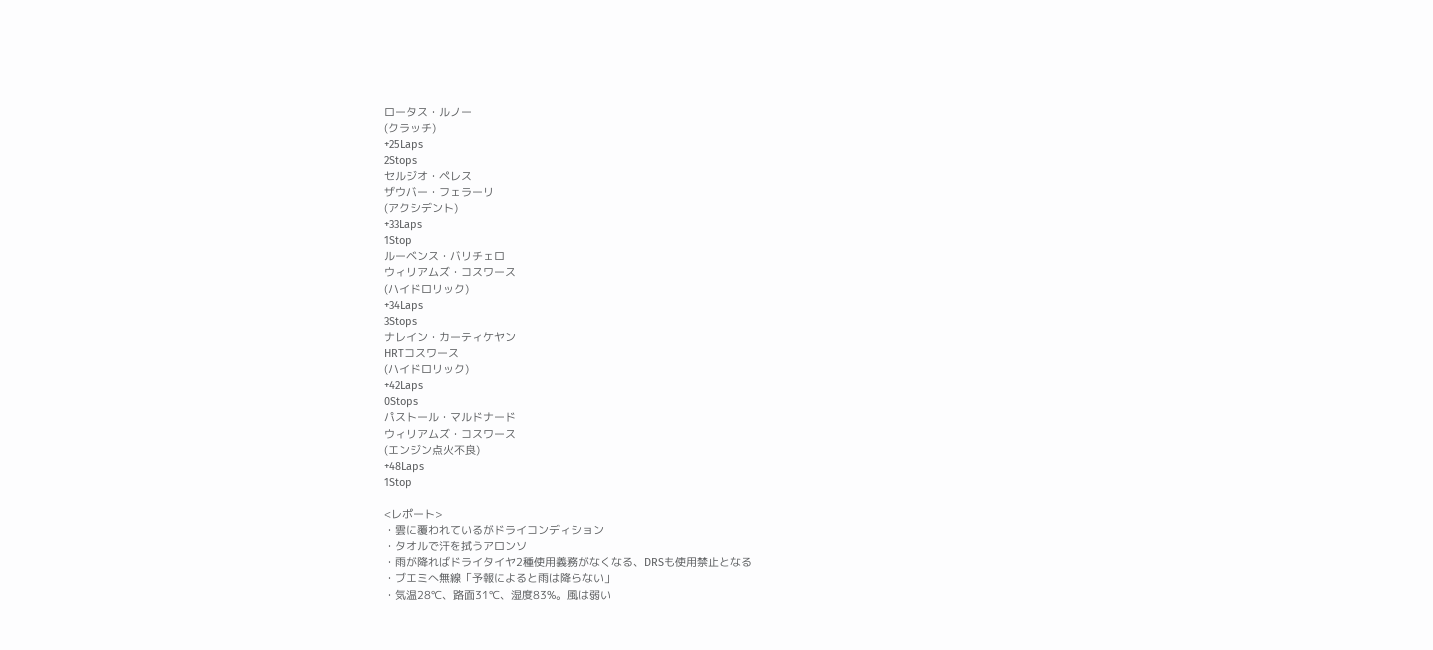ロータス・ルノー
(クラッチ)
+25Laps
2Stops
セルジオ・ペレス
ザウバー・フェラーリ
(アクシデント)
+33Laps
1Stop
ルーベンス・バリチェロ
ウィリアムズ・コスワース
(ハイドロリック)
+34Laps
3Stops
ナレイン・カーティケヤン
HRTコスワース
(ハイドロリック)
+42Laps
0Stops
パストール・マルドナード
ウィリアムズ・コスワース
(エンジン点火不良)
+48Laps
1Stop

<レポート>
・雲に覆われているがドライコンディション
・タオルで汗を拭うアロンソ
・雨が降ればドライタイヤ2種使用義務がなくなる、DRSも使用禁止となる
・ブエミへ無線「予報によると雨は降らない」
・気温28℃、路面31℃、湿度83%。風は弱い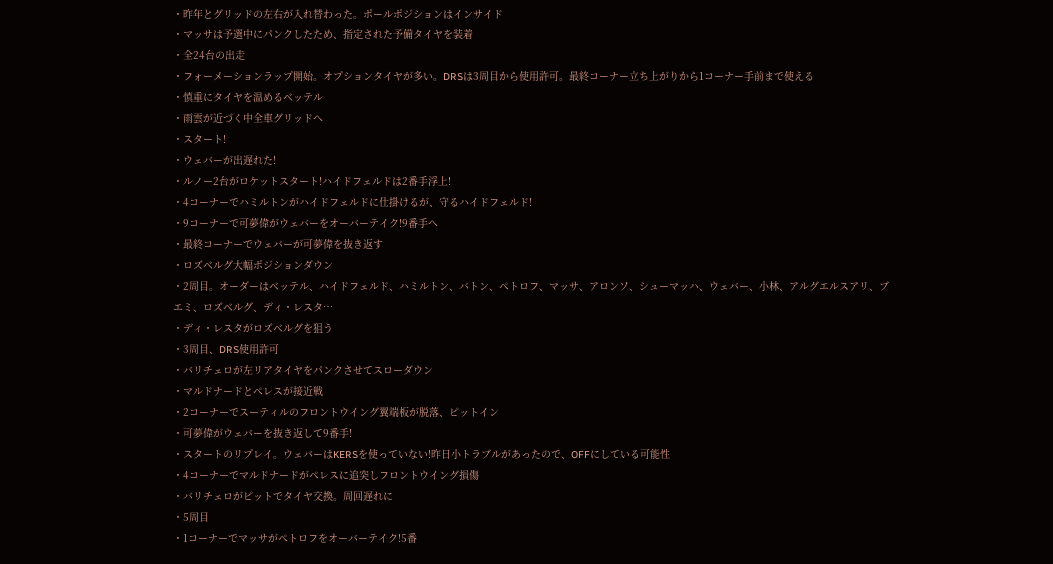・昨年とグリッドの左右が入れ替わった。ポールポジションはインサイド
・マッサは予選中にパンクしたため、指定された予備タイヤを装着
・全24台の出走
・フォーメーションラップ開始。オプションタイヤが多い。DRSは3周目から使用許可。最終コーナー立ち上がりから1コーナー手前まで使える
・慎重にタイヤを温めるベッテル
・雨雲が近づく中全車グリッドへ
・スタート!
・ウェバーが出遅れた!
・ルノー2台がロケットスタート!ハイドフェルドは2番手浮上!
・4コーナーでハミルトンがハイドフェルドに仕掛けるが、守るハイドフェルド!
・9コーナーで可夢偉がウェバーをオーバーテイク!9番手へ
・最終コーナーでウェバーが可夢偉を抜き返す
・ロズベルグ大幅ポジションダウン
・2周目。オーダーはベッテル、ハイドフェルド、ハミルトン、バトン、ペトロフ、マッサ、アロンソ、シューマッハ、ウェバー、小林、アルグエルスアリ、ブエミ、ロズベルグ、ディ・レスタ…
・ディ・レスタがロズベルグを狙う
・3周目、DRS使用許可
・バリチェロが左リアタイヤをパンクさせてスローダウン
・マルドナードとペレスが接近戦
・2コーナーでスーティルのフロントウイング翼端板が脱落、ピットイン
・可夢偉がウェバーを抜き返して9番手!
・スタートのリプレイ。ウェバーはKERSを使っていない!昨日小トラブルがあったので、OFFにしている可能性
・4コーナーでマルドナードがペレスに追突しフロントウイング損傷
・バリチェロがピットでタイヤ交換。周回遅れに
・5周目
・1コーナーでマッサがペトロフをオーバーテイク!5番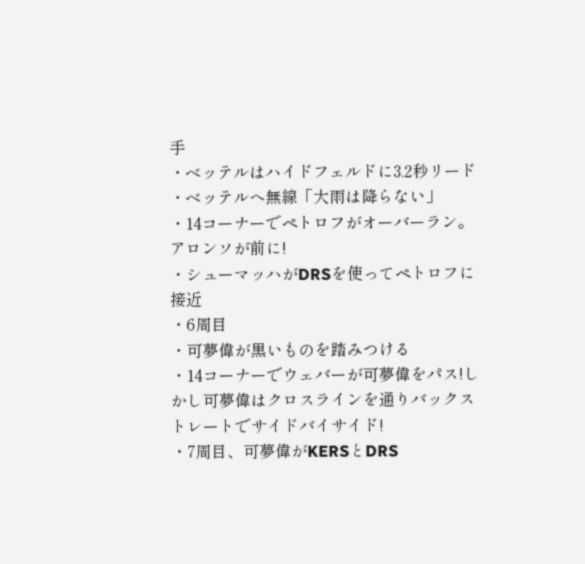手
・ベッテルはハイドフェルドに3.2秒リード
・ベッテルへ無線「大雨は降らない」
・14コーナーでペトロフがオーバーラン。アロンソが前に!
・シューマッハがDRSを使ってペトロフに接近
・6周目
・可夢偉が黒いものを踏みつける
・14コーナーでウェバーが可夢偉をパス!しかし可夢偉はクロスラインを通りバックストレートでサイドバイサイド!
・7周目、可夢偉がKERSとDRS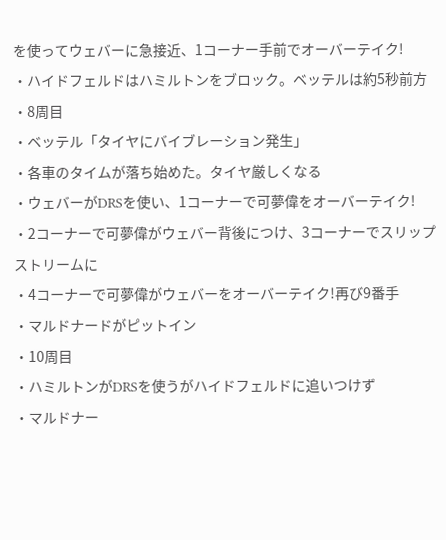を使ってウェバーに急接近、1コーナー手前でオーバーテイク!
・ハイドフェルドはハミルトンをブロック。ベッテルは約5秒前方
・8周目
・ベッテル「タイヤにバイブレーション発生」
・各車のタイムが落ち始めた。タイヤ厳しくなる
・ウェバーがDRSを使い、1コーナーで可夢偉をオーバーテイク!
・2コーナーで可夢偉がウェバー背後につけ、3コーナーでスリップストリームに
・4コーナーで可夢偉がウェバーをオーバーテイク!再び9番手
・マルドナードがピットイン
・10周目
・ハミルトンがDRSを使うがハイドフェルドに追いつけず
・マルドナー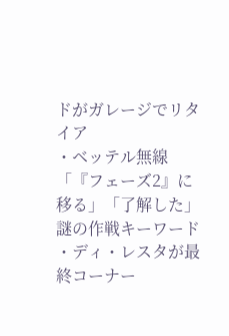ドがガレージでリタイア
・ベッテル無線「『フェーズ2』に移る」「了解した」謎の作戦キーワード
・ディ・レスタが最終コーナー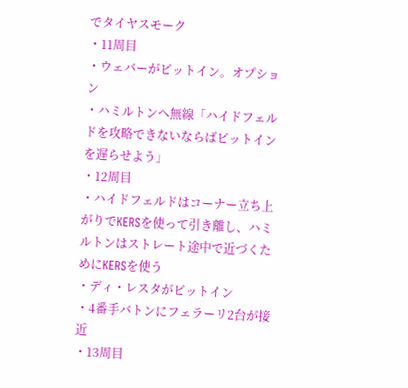でタイヤスモーク
・11周目
・ウェバーがピットイン。オプション
・ハミルトンへ無線「ハイドフェルドを攻略できないならばピットインを遅らせよう」
・12周目
・ハイドフェルドはコーナー立ち上がりでKERSを使って引き離し、ハミルトンはストレート途中で近づくためにKERSを使う
・ディ・レスタがピットイン
・4番手バトンにフェラーリ2台が接近
・13周目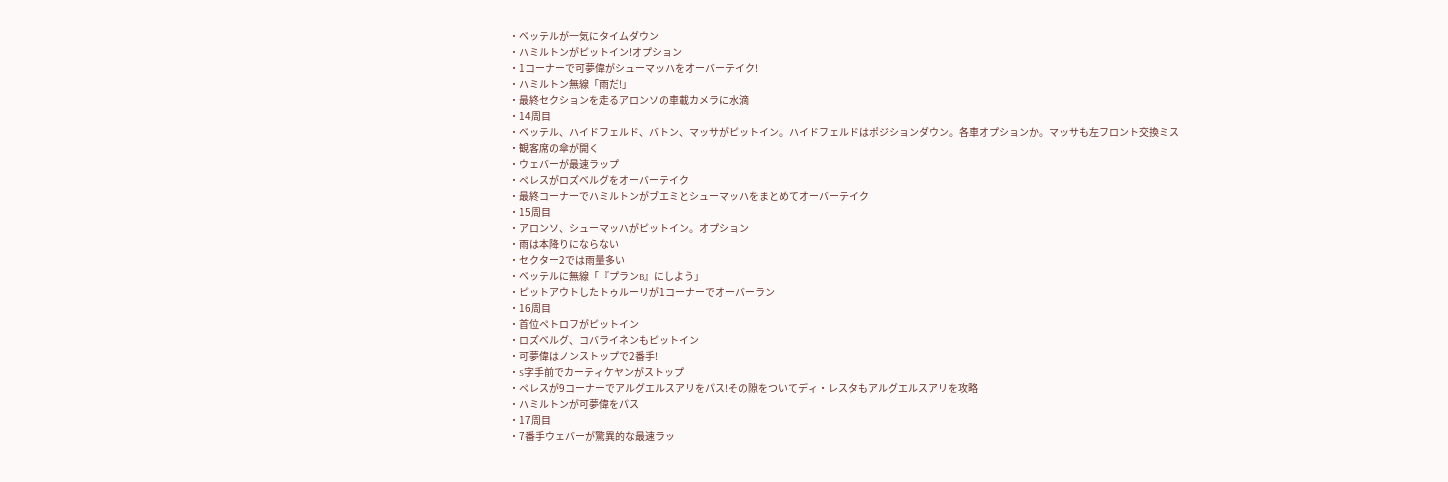・ベッテルが一気にタイムダウン
・ハミルトンがピットイン!オプション
・1コーナーで可夢偉がシューマッハをオーバーテイク!
・ハミルトン無線「雨だ!」
・最終セクションを走るアロンソの車載カメラに水滴
・14周目
・ベッテル、ハイドフェルド、バトン、マッサがピットイン。ハイドフェルドはポジションダウン。各車オプションか。マッサも左フロント交換ミス
・観客席の傘が開く
・ウェバーが最速ラップ
・ペレスがロズベルグをオーバーテイク
・最終コーナーでハミルトンがブエミとシューマッハをまとめてオーバーテイク
・15周目
・アロンソ、シューマッハがピットイン。オプション
・雨は本降りにならない
・セクター2では雨量多い
・ベッテルに無線「『プランB』にしよう」
・ピットアウトしたトゥルーリが1コーナーでオーバーラン
・16周目
・首位ペトロフがピットイン
・ロズベルグ、コバライネンもピットイン
・可夢偉はノンストップで2番手!
・S字手前でカーティケヤンがストップ
・ペレスが9コーナーでアルグエルスアリをパス!その隙をついてディ・レスタもアルグエルスアリを攻略
・ハミルトンが可夢偉をパス
・17周目
・7番手ウェバーが驚異的な最速ラッ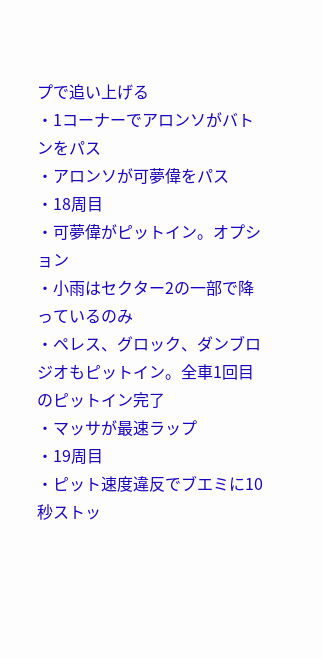プで追い上げる
・1コーナーでアロンソがバトンをパス
・アロンソが可夢偉をパス
・18周目
・可夢偉がピットイン。オプション
・小雨はセクター2の一部で降っているのみ
・ペレス、グロック、ダンブロジオもピットイン。全車1回目のピットイン完了
・マッサが最速ラップ
・19周目
・ピット速度違反でブエミに10秒ストッ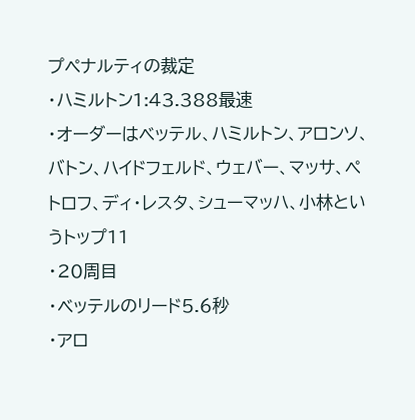プペナルティの裁定
・ハミルトン1:43.388最速
・オーダーはベッテル、ハミルトン、アロンソ、バトン、ハイドフェルド、ウェバー、マッサ、ペトロフ、ディ・レスタ、シューマッハ、小林というトップ11
・20周目
・ベッテルのリード5.6秒
・アロ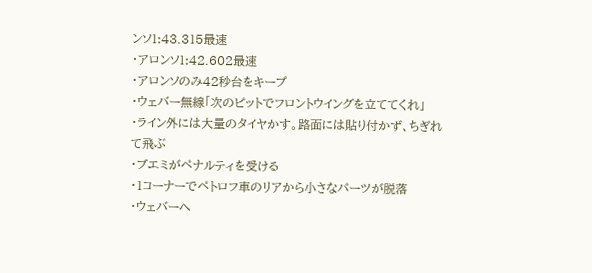ンソ1:43.315最速
・アロンソ1:42.602最速
・アロンソのみ42秒台をキープ
・ウェバー無線「次のピットでフロントウイングを立ててくれ」
・ライン外には大量のタイヤかす。路面には貼り付かず、ちぎれて飛ぶ
・ブエミがペナルティを受ける
・1コーナーでペトロフ車のリアから小さなパーツが脱落
・ウェバーへ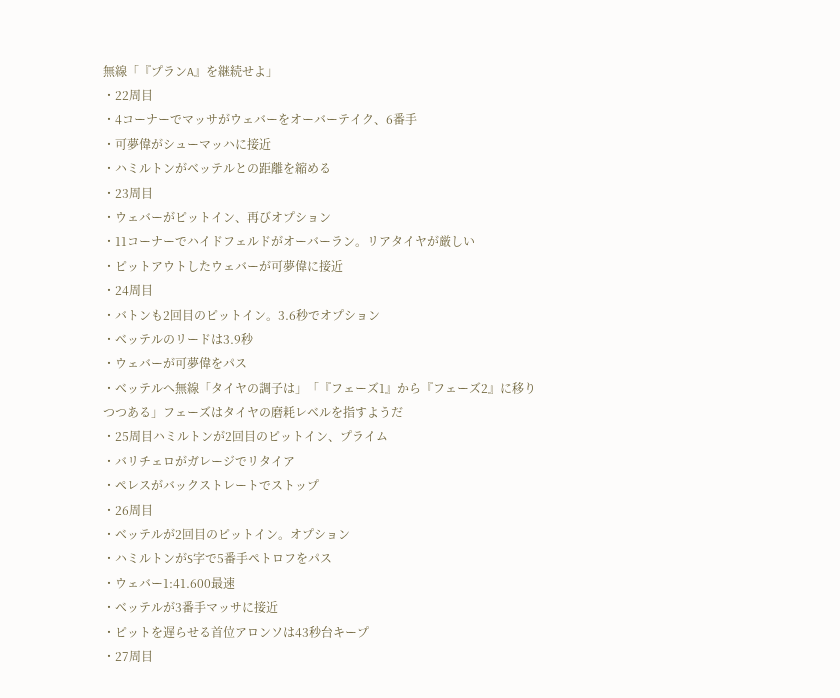無線「『プランA』を継続せよ」
・22周目
・4コーナーでマッサがウェバーをオーバーテイク、6番手
・可夢偉がシューマッハに接近
・ハミルトンがベッテルとの距離を縮める
・23周目
・ウェバーがピットイン、再びオプション
・11コーナーでハイドフェルドがオーバーラン。リアタイヤが厳しい
・ピットアウトしたウェバーが可夢偉に接近
・24周目
・バトンも2回目のピットイン。3.6秒でオプション
・ベッテルのリードは3.9秒
・ウェバーが可夢偉をパス
・ベッテルへ無線「タイヤの調子は」「『フェーズ1』から『フェーズ2』に移りつつある」フェーズはタイヤの磨耗レベルを指すようだ
・25周目ハミルトンが2回目のピットイン、プライム
・バリチェロがガレージでリタイア
・ペレスがバックストレートでストップ
・26周目
・ベッテルが2回目のピットイン。オプション
・ハミルトンがS字で5番手ペトロフをパス
・ウェバー1:41.600最速
・ベッテルが3番手マッサに接近
・ピットを遅らせる首位アロンソは43秒台キープ
・27周目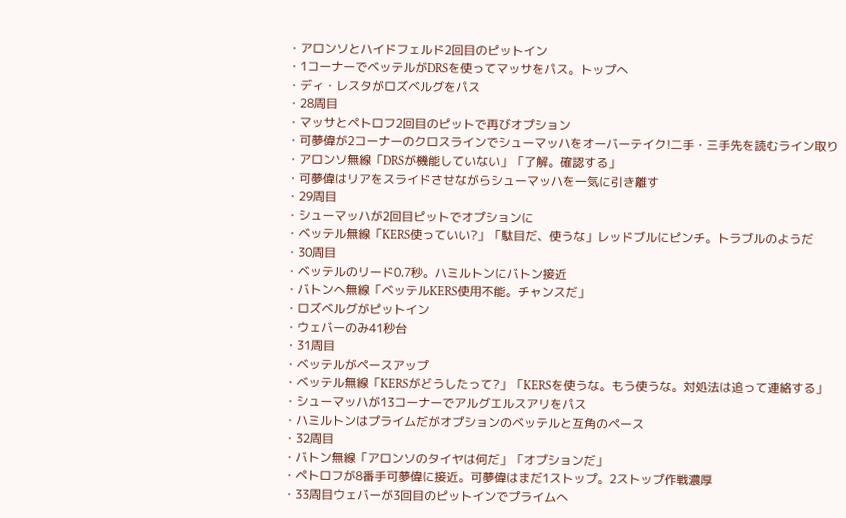・アロンソとハイドフェルド2回目のピットイン
・1コーナーでベッテルがDRSを使ってマッサをパス。トップへ
・ディ・レスタがロズベルグをパス
・28周目
・マッサとペトロフ2回目のピットで再びオプション
・可夢偉が2コーナーのクロスラインでシューマッハをオーバーテイク!二手・三手先を読むライン取り
・アロンソ無線「DRSが機能していない」「了解。確認する」
・可夢偉はリアをスライドさせながらシューマッハを一気に引き離す
・29周目
・シューマッハが2回目ピットでオプションに
・ベッテル無線「KERS使っていい?」「駄目だ、使うな」レッドブルにピンチ。トラブルのようだ
・30周目
・ベッテルのリード0.7秒。ハミルトンにバトン接近
・バトンへ無線「ベッテルKERS使用不能。チャンスだ」
・ロズベルグがピットイン
・ウェバーのみ41秒台
・31周目
・ベッテルがペースアップ
・ベッテル無線「KERSがどうしたって?」「KERSを使うな。もう使うな。対処法は追って連絡する」
・シューマッハが13コーナーでアルグエルスアリをパス
・ハミルトンはプライムだがオプションのベッテルと互角のペース
・32周目
・バトン無線「アロンソのタイヤは何だ」「オプションだ」
・ペトロフが8番手可夢偉に接近。可夢偉はまだ1ストップ。2ストップ作戦濃厚
・33周目ウェバーが3回目のピットインでプライムへ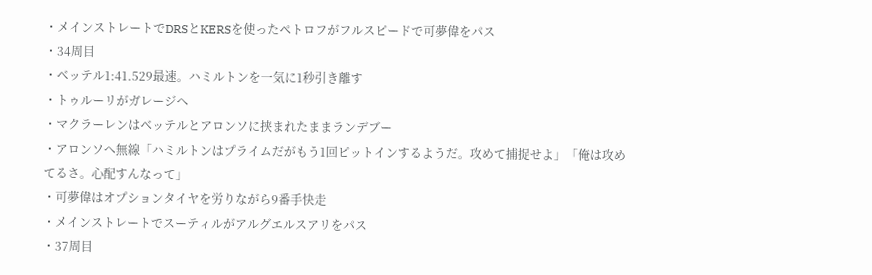・メインストレートでDRSとKERSを使ったペトロフがフルスピードで可夢偉をパス
・34周目
・ベッテル1:41.529最速。ハミルトンを一気に1秒引き離す
・トゥルーリがガレージへ
・マクラーレンはベッテルとアロンソに挟まれたままランデブー
・アロンソへ無線「ハミルトンはプライムだがもう1回ピットインするようだ。攻めて捕捉せよ」「俺は攻めてるさ。心配すんなって」
・可夢偉はオプションタイヤを労りながら9番手快走
・メインストレートでスーティルがアルグエルスアリをパス
・37周目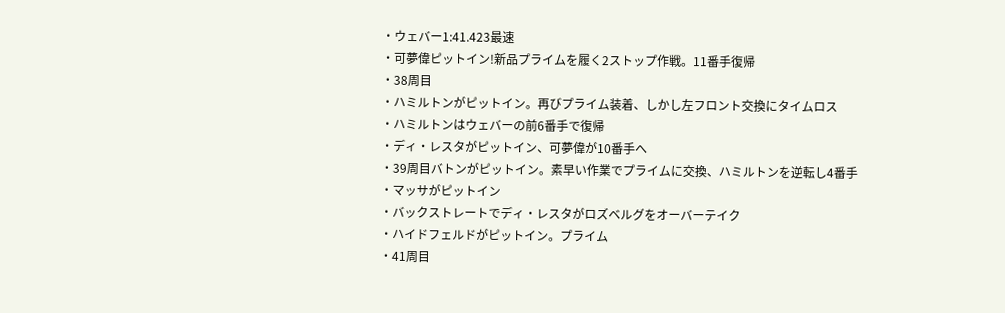・ウェバー1:41.423最速
・可夢偉ピットイン!新品プライムを履く2ストップ作戦。11番手復帰
・38周目
・ハミルトンがピットイン。再びプライム装着、しかし左フロント交換にタイムロス
・ハミルトンはウェバーの前6番手で復帰
・ディ・レスタがピットイン、可夢偉が10番手へ
・39周目バトンがピットイン。素早い作業でプライムに交換、ハミルトンを逆転し4番手
・マッサがピットイン
・バックストレートでディ・レスタがロズベルグをオーバーテイク
・ハイドフェルドがピットイン。プライム
・41周目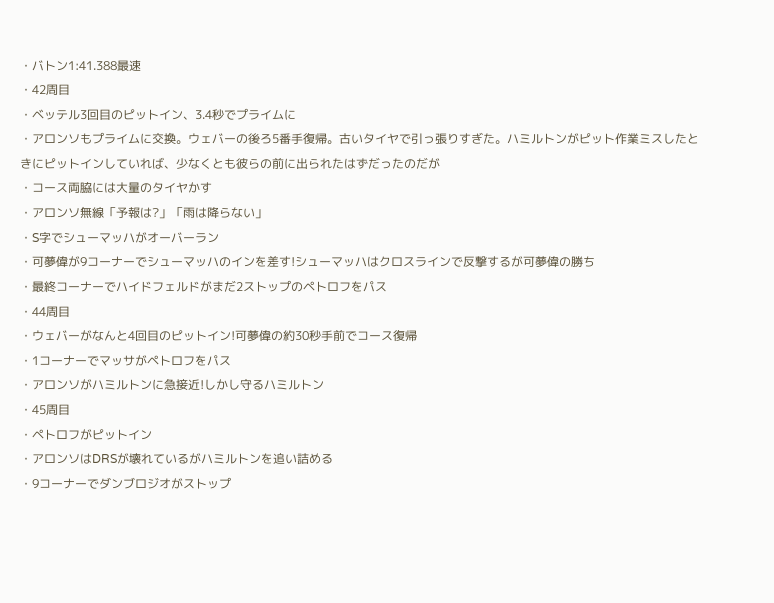・バトン1:41.388最速
・42周目
・ベッテル3回目のピットイン、3.4秒でプライムに
・アロンソもプライムに交換。ウェバーの後ろ5番手復帰。古いタイヤで引っ張りすぎた。ハミルトンがピット作業ミスしたときにピットインしていれば、少なくとも彼らの前に出られたはずだったのだが
・コース両脇には大量のタイヤかす
・アロンソ無線「予報は?」「雨は降らない」
・S字でシューマッハがオーバーラン
・可夢偉が9コーナーでシューマッハのインを差す!シューマッハはクロスラインで反撃するが可夢偉の勝ち
・最終コーナーでハイドフェルドがまだ2ストップのペトロフをパス
・44周目
・ウェバーがなんと4回目のピットイン!可夢偉の約30秒手前でコース復帰
・1コーナーでマッサがペトロフをパス
・アロンソがハミルトンに急接近!しかし守るハミルトン
・45周目
・ペトロフがピットイン
・アロンソはDRSが壊れているがハミルトンを追い詰める
・9コーナーでダンブロジオがストップ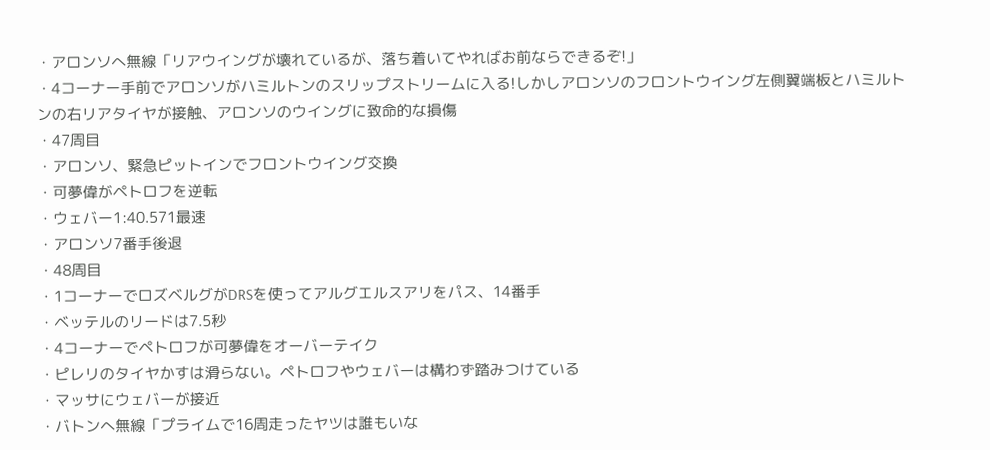・アロンソへ無線「リアウイングが壊れているが、落ち着いてやればお前ならできるぞ!」
・4コーナー手前でアロンソがハミルトンのスリップストリームに入る!しかしアロンソのフロントウイング左側翼端板とハミルトンの右リアタイヤが接触、アロンソのウイングに致命的な損傷
・47周目
・アロンソ、緊急ピットインでフロントウイング交換
・可夢偉がペトロフを逆転
・ウェバー1:40.571最速
・アロンソ7番手後退
・48周目
・1コーナーでロズベルグがDRSを使ってアルグエルスアリをパス、14番手
・ベッテルのリードは7.5秒
・4コーナーでペトロフが可夢偉をオーバーテイク
・ピレリのタイヤかすは滑らない。ペトロフやウェバーは構わず踏みつけている
・マッサにウェバーが接近
・バトンへ無線「プライムで16周走ったヤツは誰もいな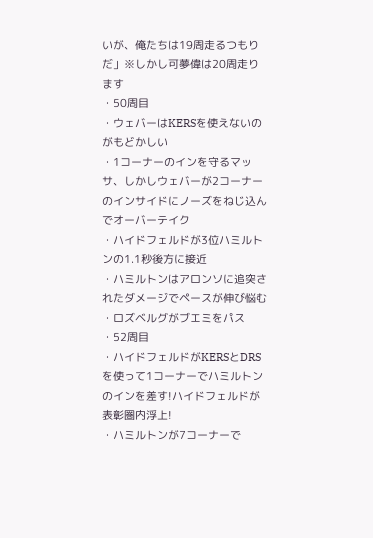いが、俺たちは19周走るつもりだ」※しかし可夢偉は20周走ります
・50周目
・ウェバーはKERSを使えないのがもどかしい
・1コーナーのインを守るマッサ、しかしウェバーが2コーナーのインサイドにノーズをねじ込んでオーバーテイク
・ハイドフェルドが3位ハミルトンの1.1秒後方に接近
・ハミルトンはアロンソに追突されたダメージでペースが伸び悩む
・ロズベルグがブエミをパス
・52周目
・ハイドフェルドがKERSとDRSを使って1コーナーでハミルトンのインを差す!ハイドフェルドが表彰圏内浮上!
・ハミルトンが7コーナーで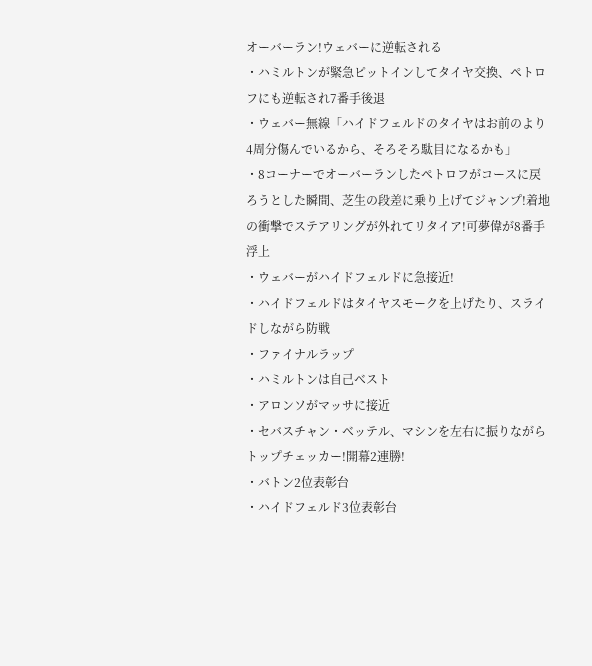オーバーラン!ウェバーに逆転される
・ハミルトンが緊急ピットインしてタイヤ交換、ペトロフにも逆転され7番手後退
・ウェバー無線「ハイドフェルドのタイヤはお前のより4周分傷んでいるから、そろそろ駄目になるかも」
・8コーナーでオーバーランしたペトロフがコースに戻ろうとした瞬間、芝生の段差に乗り上げてジャンプ!着地の衝撃でステアリングが外れてリタイア!可夢偉が8番手浮上
・ウェバーがハイドフェルドに急接近!
・ハイドフェルドはタイヤスモークを上げたり、スライドしながら防戦
・ファイナルラップ
・ハミルトンは自己ベスト
・アロンソがマッサに接近
・セバスチャン・ベッテル、マシンを左右に振りながらトップチェッカー!開幕2連勝!
・バトン2位表彰台
・ハイドフェルド3位表彰台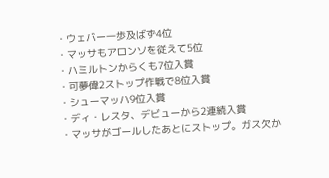・ウェバー一歩及ばず4位
・マッサもアロンソを従えて5位
・ハミルトンからくも7位入賞
・可夢偉2ストップ作戦で8位入賞
・シューマッハ9位入賞
・ディ・レスタ、デビューから2連続入賞
・マッサがゴールしたあとにストップ。ガス欠か